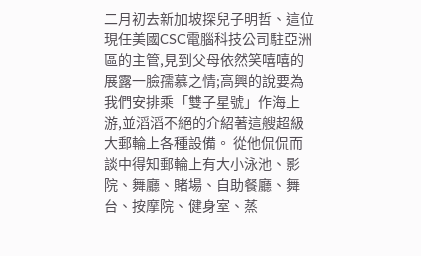二月初去新加坡探兒子明哲、這位現任美國CSC電腦科技公司駐亞洲區的主管,見到父母依然笑嘻嘻的展露一臉孺慕之情;高興的說要為我們安排乘「雙子星號」作海上游,並滔滔不絕的介紹著這艘超級大郵輪上各種設備。 從他侃侃而談中得知郵輪上有大小泳池、影院、舞廳、賭場、自助餐廳、舞台、按摩院、健身室、蒸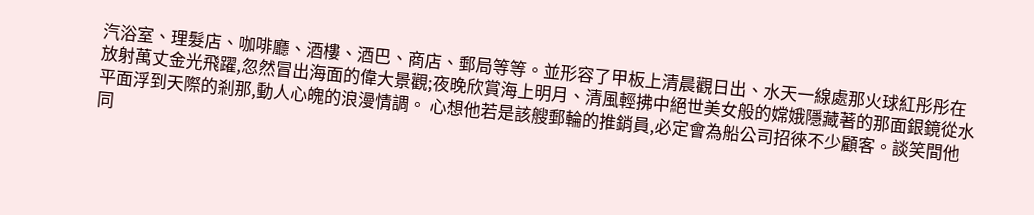汽浴室、理髮店、咖啡廳、酒樓、酒巴、商店、郵局等等。並形容了甲板上清晨觀日出、水天一線處那火球紅彤彤在放射萬丈金光飛躍,忽然冒出海面的偉大景觀;夜晚欣賞海上明月、清風輕拂中絕世美女般的嫦娥隱藏著的那面銀鏡從水平面浮到天際的剎那,動人心魄的浪漫情調。 心想他若是該艘郵輪的推銷員,必定會為船公司招徠不少顧客。談笑間他同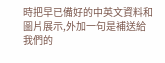時把早已備好的中英文資料和圖片展示,外加一句是補送給我們的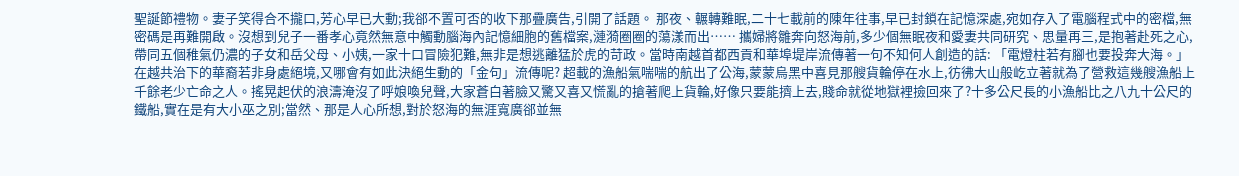聖誕節禮物。妻子笑得合不攏口,芳心早已大動;我郤不置可否的收下那疊廣告,引開了話題。 那夜、輾轉難眠,二十七載前的陳年往事,早已封鎖在記憶深處,宛如存入了電腦程式中的密檔,無密碼是再難開啟。沒想到兒子一番孝心竟然無意中觸動腦海內記憶細胞的舊檔案,漣漪圈圈的蕩漾而出…… 攜婦將雛奔向怒海前,多少個無眠夜和愛妻共同研究、思量再三,是抱著赴死之心,帶同五個稚氣仍濃的子女和岳父母、小姨,一家十口冒險犯難,無非是想逃離猛於虎的苛政。當時南越首都西貢和華埠堤岸流傳著一句不知何人創造的話: 「電燈柱若有腳也要投奔大海。」 在越共治下的華裔若非身處絕境,又哪會有如此決絕生動的「金句」流傳呢? 超載的漁船氣喘喘的航出了公海,蒙蒙烏黑中喜見那艘貨輪停在水上,彷彿大山般屹立著就為了營救這幾艘漁船上千餘老少亡命之人。搖晃起伏的浪濤淹沒了呼娘喚兒聲,大家蒼白著臉又驚又喜又慌亂的搶著爬上貨輪,好像只要能擠上去,賤命就從地獄裡撿回來了?十多公尺長的小漁船比之八九十公尺的鐵船,實在是有大小巫之別;當然、那是人心所想,對於怒海的無涯寬廣郤並無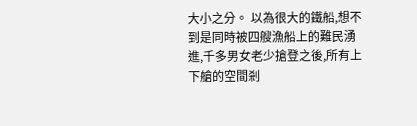大小之分。 以為很大的鐵船,想不到是同時被四艘漁船上的難民湧進,千多男女老少搶登之後,所有上下艙的空間剎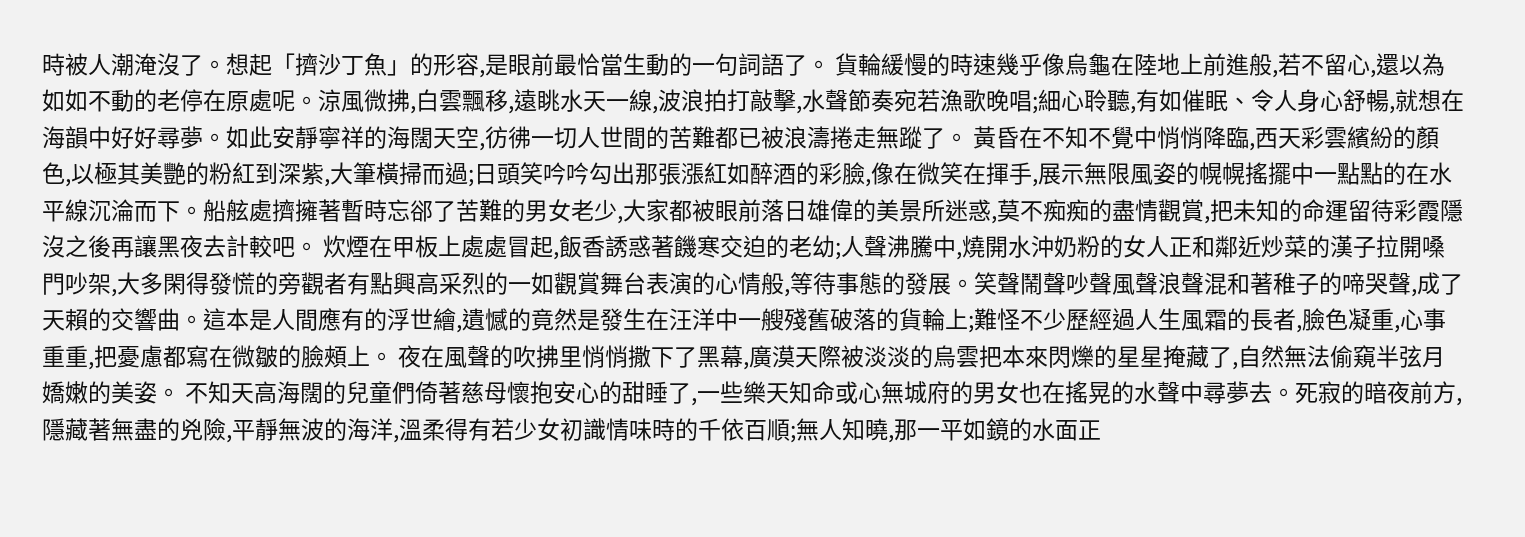時被人潮淹沒了。想起「擠沙丁魚」的形容,是眼前最恰當生動的一句詞語了。 貨輪緩慢的時速幾乎像烏龜在陸地上前進般,若不留心,還以為如如不動的老停在原處呢。涼風微拂,白雲飄移,遠眺水天一線,波浪拍打敲擊,水聲節奏宛若漁歌晚唱;細心聆聽,有如催眠、令人身心舒暢,就想在海韻中好好尋夢。如此安靜寧祥的海闊天空,彷彿一切人世間的苦難都已被浪濤捲走無蹤了。 黃昏在不知不覺中悄悄降臨,西天彩雲繽紛的顏色,以極其美艷的粉紅到深紫,大筆橫掃而過;日頭笑吟吟勾出那張漲紅如醉酒的彩臉,像在微笑在揮手,展示無限風姿的幌幌搖擺中一點點的在水平線沉淪而下。船舷處擠擁著暫時忘郤了苦難的男女老少,大家都被眼前落日雄偉的美景所迷惑,莫不痴痴的盡情觀賞,把未知的命運留待彩霞隱沒之後再讓黑夜去計較吧。 炊煙在甲板上處處冒起,飯香誘惑著饑寒交迫的老幼;人聲沸騰中,燒開水沖奶粉的女人正和鄰近炒菜的漢子拉開嗓門吵架,大多閑得發慌的旁觀者有點興高采烈的一如觀賞舞台表演的心情般,等待事態的發展。笑聲鬧聲吵聲風聲浪聲混和著稚子的啼哭聲,成了天賴的交響曲。這本是人間應有的浮世繪,遺憾的竟然是發生在汪洋中一艘殘舊破落的貨輪上;難怪不少歷經過人生風霜的長者,臉色凝重,心事重重,把憂慮都寫在微皺的臉頰上。 夜在風聲的吹拂里悄悄撒下了黑幕,廣漠天際被淡淡的烏雲把本來閃爍的星星掩藏了,自然無法偷窺半弦月嬌嫩的美姿。 不知天高海闊的兒童們倚著慈母懷抱安心的甜睡了,一些樂天知命或心無城府的男女也在搖晃的水聲中尋夢去。死寂的暗夜前方,隱藏著無盡的兇險,平靜無波的海洋,溫柔得有若少女初識情味時的千依百順;無人知曉,那一平如鏡的水面正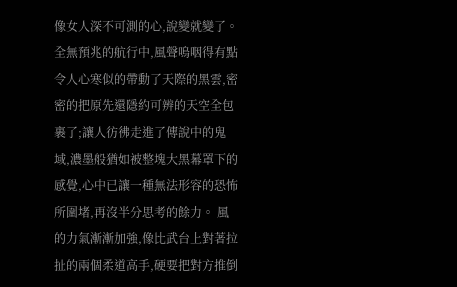像女人深不可測的心,說變就變了。 全無預兆的航行中,風聲嗚咽得有點令人心寒似的帶動了天際的黑雲,密密的把原先還隱約可辨的天空全包裹了;讓人彷彿走進了傳說中的鬼域,濃墨般猶如被整塊大黑幕罩下的感覺,心中已讓一種無法形容的恐怖所圍堵,再沒半分思考的餘力。 風的力氣漸漸加強,像比武台上對著拉扯的兩個柔道高手,硬要把對方推倒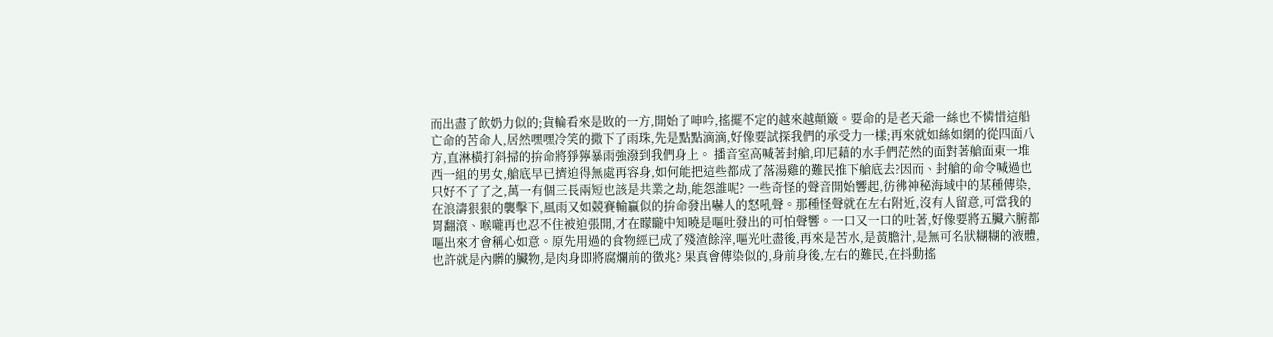而出盡了飲奶力似的;貨輪看來是敗的一方,開始了呻吟,搖擺不定的越來越顛簸。要命的是老天爺一絲也不憐惜這船亡命的苦命人,居然嘿嘿冷笑的撒下了雨珠,先是點點滴滴,好像要試探我們的承受力一樣;再來就如絲如網的從四面八方,直淋橫打斜掃的拚命將猙獰暴雨強潑到我們身上。 播音室高喊著封艙,印尼藉的水手們茫然的面對著艙面東一堆西一組的男女,艙底早已擠迫得無處再容身,如何能把這些都成了落湯雞的難民推下艙底去?因而、封艙的命令喊過也只好不了了之,萬一有個三長兩短也該是共業之劫,能怨誰呢? 一些奇怪的聲音開始響起,彷彿神秘海域中的某種傳染,在浪濤狠狠的襲擊下,風雨又如競賽輸贏似的拚命發出嚇人的怒吼聲。那種怪聲就在左右附近,沒有人留意,可當我的胃翻滾、喉嚨再也忍不住被迫張開,才在矇矓中知曉是嘔吐發出的可怕聲響。一口又一口的吐著,好像要將五臟六腑都嘔出來才會稱心如意。原先用過的食物經已成了殘渣餘滓,嘔光吐盡後,再來是苦水,是黃膽汁,是無可名狀糊糊的液體,也許就是內髒的臟物,是肉身即將腐爛前的徵兆? 果真會傳染似的,身前身後,左右的難民,在抖動搖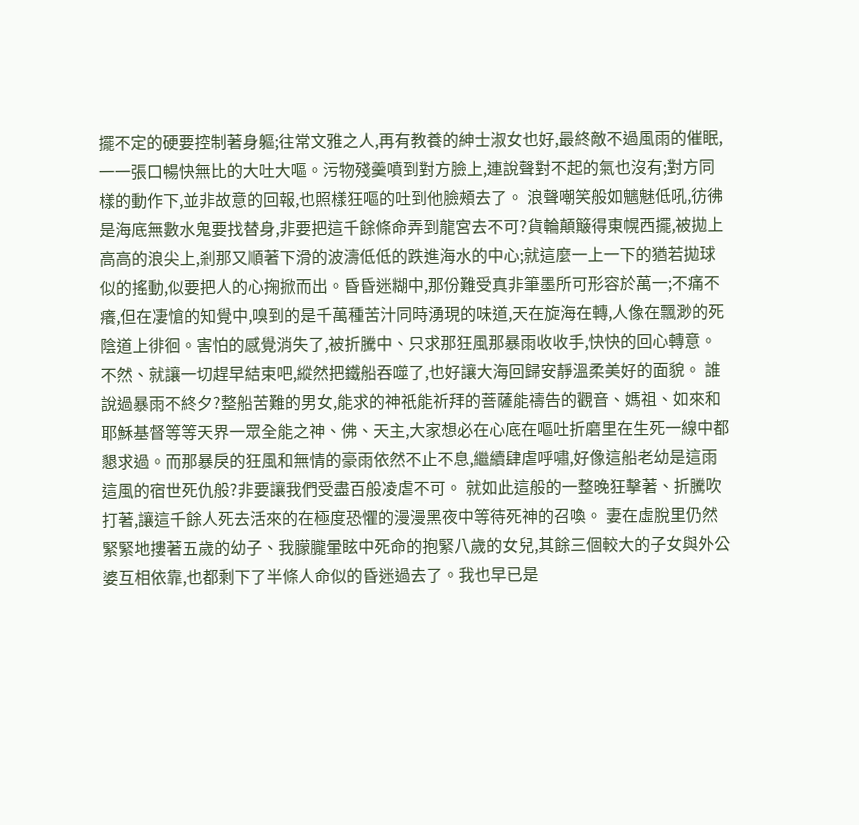擺不定的硬要控制著身軀;往常文雅之人,再有教養的紳士淑女也好,最終敵不過風雨的催眠,一一張口暢快無比的大吐大嘔。污物殘羹噴到對方臉上,連說聲對不起的氣也沒有;對方同樣的動作下,並非故意的回報,也照樣狂嘔的吐到他臉頰去了。 浪聲嘲笑般如魑魅低吼,彷彿是海底無數水鬼要找替身,非要把這千餘條命弄到龍宮去不可?貨輪顛簸得東幌西擺,被拋上高高的浪尖上,剎那又順著下滑的波濤低低的跌進海水的中心;就這麼一上一下的猶若拋球似的搖動,似要把人的心掬掀而出。昏昏迷糊中,那份難受真非筆墨所可形容於萬一;不痛不癢,但在凄愴的知覺中,嗅到的是千萬種苦汁同時湧現的味道,天在旋海在轉,人像在飄渺的死陰道上徘徊。害怕的感覺消失了,被折騰中、只求那狂風那暴雨收收手,快快的回心轉意。不然、就讓一切趕早結束吧,縱然把鐵船吞噬了,也好讓大海回歸安靜溫柔美好的面貌。 誰說過暴雨不終夕?整船苦難的男女,能求的神祇能祈拜的菩薩能禱告的觀音、媽祖、如來和耶穌基督等等天界一眾全能之神、佛、天主,大家想必在心底在嘔吐折磨里在生死一線中都懇求過。而那暴戾的狂風和無情的豪雨依然不止不息,繼續肆虐呼嘯,好像這船老幼是這雨這風的宿世死仇般?非要讓我們受盡百般凌虐不可。 就如此這般的一整晚狂擊著、折騰吹打著,讓這千餘人死去活來的在極度恐懼的漫漫黑夜中等待死神的召喚。 妻在虛脫里仍然緊緊地摟著五歲的幼子、我朦朧暈眩中死命的抱緊八歲的女兒,其餘三個較大的子女與外公婆互相依靠,也都剩下了半條人命似的昏迷過去了。我也早已是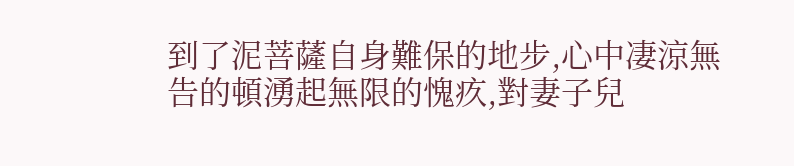到了泥菩薩自身難保的地步,心中凄涼無告的頓湧起無限的愧疚,對妻子兒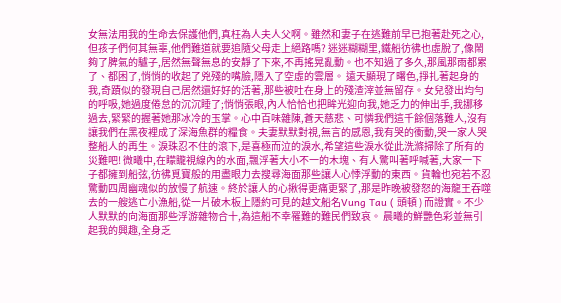女無法用我的生命去保護他們,真枉為人夫人父啊。雖然和妻子在逃難前早已抱著赴死之心,但孩子們何其無辜,他們難道就要追隨父母走上絕路嗎? 迷迷糊糊里,鐵船彷彿也虛脫了,像鬧夠了脾氣的驢子,居然無聲無息的安靜了下來,不再搖晃亂動。也不知過了多久,那風那雨都累了、都困了,悄悄的收起了兇殘的嘴臉,隱入了空虛的雲層。 遠天顯現了曙色,掙扎著起身的我,奇蹟似的發現自己居然還好好的活著,那些被吐在身上的殘渣滓並無留存。女兒發出均勻的呼吸,她過度倦怠的沉沉睡了;悄悄張眼,內人恰恰也把眸光迎向我,她乏力的伸出手,我挪移過去,緊緊的握著她那冰冷的玉掌。心中百味雜陳,蒼天慈悲、可憐我們這千餘個落難人,沒有讓我們在黑夜裡成了深海魚群的糧食。夫妻默默對視,無言的感恩,我有哭的衝動,哭一家人哭整船人的再生。淚珠忍不住的滾下,是喜極而泣的淚水,希望這些淚水從此洗滌掃除了所有的災難吧! 微曦中,在矇矓視線內的水面,飄浮著大小不一的木塊、有人驚叫著呼喊著,大家一下子都擁到船弦,彷彿覓寶般的用盡眼力去搜尋海面那些讓人心悸浮動的東西。貨輪也宛若不忍驚動四周幽魂似的放慢了航速。終於讓人的心揪得更痛更緊了,那是昨晚被發怒的海龍王吞噬去的一艘逃亡小漁船,從一片破木板上隱約可見的越文船名Vung Tau ( 頭頓 ) 而證實。不少人默默的向海面那些浮游雜物合十,為這船不幸罹難的難民們致哀。 晨曦的鮮艷色彩並無引起我的興趣,全身乏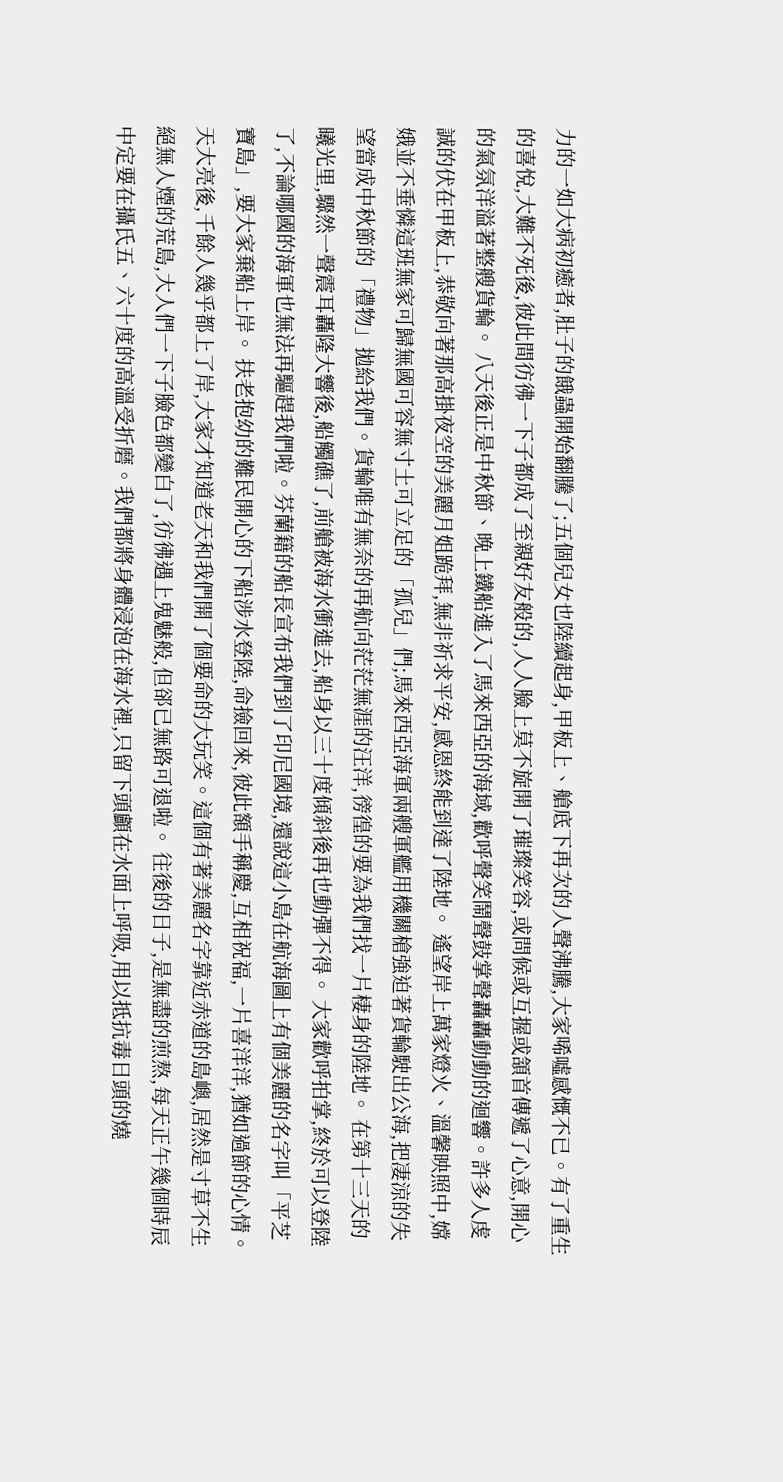力的一如大病初癒者,肚子的餓蟲開始翻騰了;五個兒女也陸續起身,甲板上、艙底下再次的人聲沸騰,大家唏噓感慨不已。有了重生的喜悅,大難不死後,彼此間彷彿一下子都成了至親好友般的,人人臉上莫不旋開了璀璨笑容,或問候或互握或頷首傳遞了心意,開心的氣氛洋溢著整艘貨輪。 八天後正是中秋節、晚上鐵船進入了馬來西亞的海域,歡呼聲笑鬧聲鼓掌聲轟轟動動的迴響。許多人虔誠的伏在甲板上,恭敬向著那高掛夜空的美麗月姐跪拜,無非祈求平安,感恩終能到達了陸地。 遙望岸上萬家燈火、溫馨映照中,嫦娥並不垂憐這班無家可歸無國可容無寸土可立足的「孤兒」們;馬來西亞海軍兩艘軍艦用機關槍強迫著貨輪駛出公海,把凄涼的失望當成中秋節的「禮物」拋給我們。貨輪唯有無奈的再航向茫茫無涯的汪洋,徬徨的要為我們找一片棲身的陸地。 在第十三天的曦光里,驟然一聲震耳轟隆大響後,船觸礁了,前艙被海水衝進去,船身以三十度傾斜後再也動彈不得。 大家歡呼拍掌,終於可以登陸了,不論哪國的海軍也無法再驅趕我們啦。芬蘭籍的船長宣布我們到了印尼國境,還說這小島在航海圖上有個美麗的名字叫「平芝寶島」,要大家棄船上岸。 扶老抱幼的難民開心的下船涉水登陸,命撿回來,彼此額手稱慶,互相祝福,一片喜洋洋,猶如過節的心情。天大亮後,千餘人幾乎都上了岸,大家才知道老天和我們開了個要命的大玩笑。這個有著美麗名字靠近赤道的島嶼,居然是寸草不生絕無人煙的荒島,大人們一下子臉色都變白了,彷彿遇上鬼魅般,但郤已無路可退啦。 往後的日子,是無盡的煎熬,每天正午幾個時辰中定要在攝氏五、六十度的高溫受折磨。我們都將身體浸泡在海水裡,只留下頭顱在水面上呼吸,用以抵抗毒日頭的燒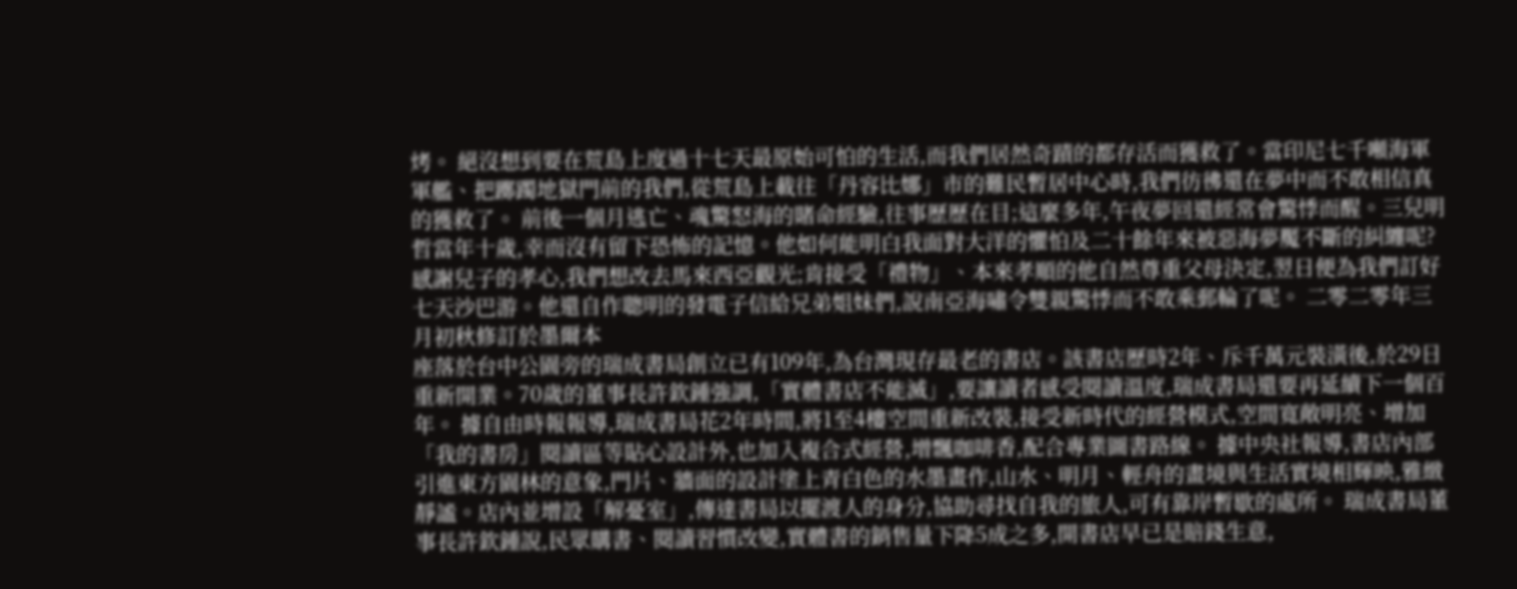烤。 絕沒想到要在荒島上度過十七天最原始可怕的生活,而我們居然奇蹟的都存活而獲救了。當印尼七千噸海軍軍艦、把躑躅地獄門前的我們,從荒島上載往「丹容比娜」市的難民暫居中心時,我們彷彿還在夢中而不敢相信真的獲救了。 前後一個月逃亡、魂驚怒海的賭命經驗,往事歷歷在目;這麼多年,午夜夢回還經常會驚悸而醒。三兒明哲當年十歲,幸而沒有留下恐怖的記憶。他如何能明白我面對大洋的懼怕及二十餘年來被惡海夢魘不斷的糾纏呢? 感謝兒子的孝心,我們想改去馬來西亞觀光;肯接受「禮物」、本來孝順的他自然尊重父母決定,翌日便為我們訂好七天沙巴游。他還自作聰明的發電子信給兄弟姐妹們,說南亞海嘯令雙親驚悸而不敢乘郵輪了呢。 二零二零年三月初秋修訂於墨爾本
座落於台中公園旁的瑞成書局創立已有109年,為台灣現存最老的書店。該書店歷時2年、斥千萬元裝潢後,於29日重新開業。70歲的董事長許欽鍾強調,「實體書店不能滅」,要讓讀者感受閱讀溫度,瑞成書局還要再延續下一個百年。 據自由時報報導,瑞成書局花2年時間,將1至4樓空間重新改裝,接受新時代的經營模式,空間寬敞明亮、增加「我的書房」閱讀區等貼心設計外,也加入複合式經營,增飄咖啡香,配合專業圖書路線。 據中央社報導,書店內部引進東方園林的意象,門片、牆面的設計塗上青白色的水墨畫作,山水、明月、輕舟的畫境與生活實境相輝映,雅緻靜謐。店內並增設「解憂室」,傳達書局以擺渡人的身分,協助尋找自我的旅人,可有靠岸暫歇的處所。 瑞成書局董事長許欽鍾說,民眾購書、閱讀習慣改變,實體書的銷售量下降5成之多,開書店早已是賠錢生意,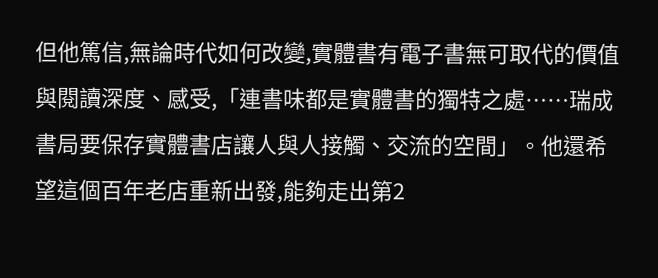但他篤信,無論時代如何改變,實體書有電子書無可取代的價值與閱讀深度、感受,「連書味都是實體書的獨特之處……瑞成書局要保存實體書店讓人與人接觸、交流的空間」。他還希望這個百年老店重新出發,能夠走出第2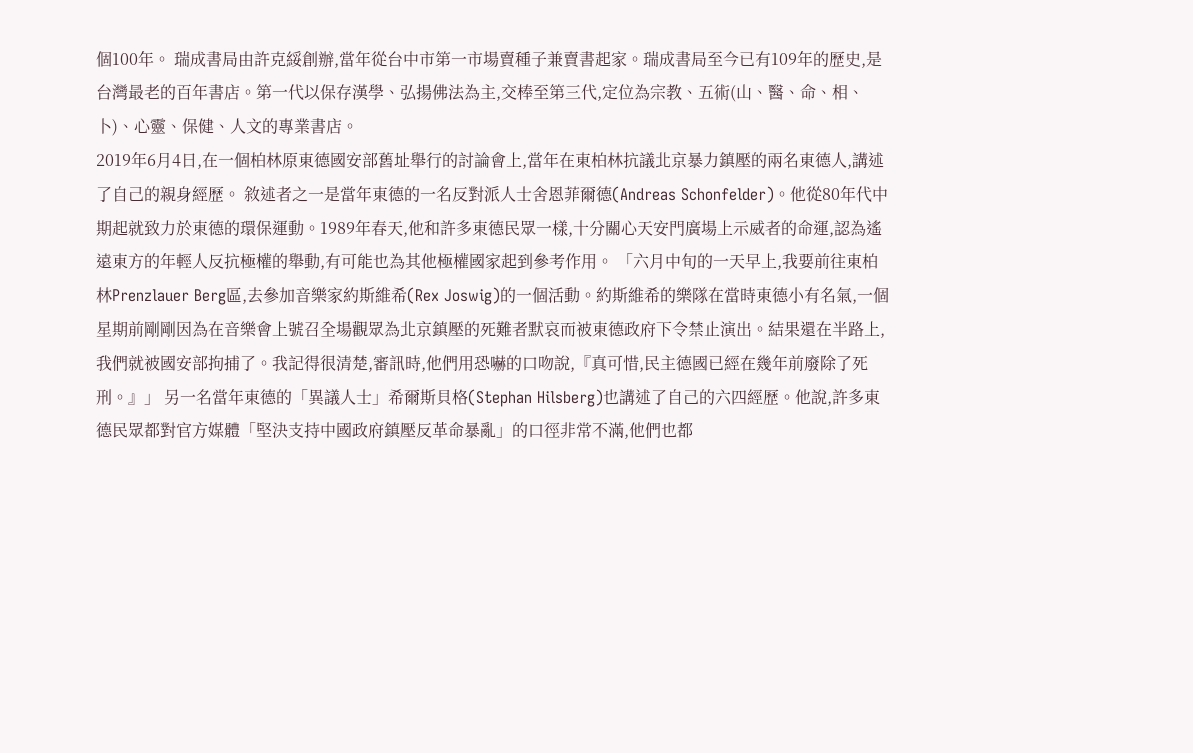個100年。 瑞成書局由許克綏創辦,當年從台中市第一市場賣種子兼賣書起家。瑞成書局至今已有109年的歷史,是台灣最老的百年書店。第一代以保存漢學、弘揚佛法為主,交棒至第三代,定位為宗教、五術(山、醫、命、相、卜)、心靈、保健、人文的專業書店。
2019年6月4日,在一個柏林原東德國安部舊址舉行的討論會上,當年在東柏林抗議北京暴力鎮壓的兩名東德人,講述了自己的親身經歷。 敘述者之一是當年東德的一名反對派人士舍恩菲爾德(Andreas Schonfelder)。他從80年代中期起就致力於東德的環保運動。1989年春天,他和許多東德民眾一樣,十分關心天安門廣場上示威者的命運,認為遙遠東方的年輕人反抗極權的舉動,有可能也為其他極權國家起到參考作用。 「六月中旬的一天早上,我要前往東柏林Prenzlauer Berg區,去參加音樂家約斯維希(Rex Joswig)的一個活動。約斯維希的樂隊在當時東德小有名氣,一個星期前剛剛因為在音樂會上號召全場觀眾為北京鎮壓的死難者默哀而被東德政府下令禁止演出。結果還在半路上,我們就被國安部拘捕了。我記得很清楚,審訊時,他們用恐嚇的口吻說,『真可惜,民主德國已經在幾年前廢除了死刑。』」 另一名當年東德的「異議人士」希爾斯貝格(Stephan Hilsberg)也講述了自己的六四經歷。他說,許多東德民眾都對官方媒體「堅決支持中國政府鎮壓反革命暴亂」的口徑非常不滿,他們也都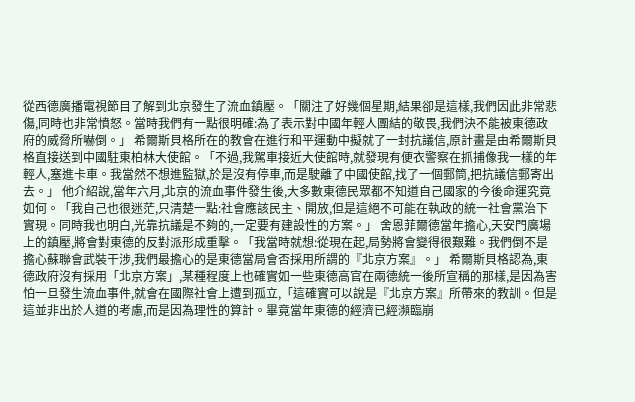從西德廣播電視節目了解到北京發生了流血鎮壓。「關注了好幾個星期,結果卻是這樣,我們因此非常悲傷,同時也非常憤怒。當時我們有一點很明確:為了表示對中國年輕人團結的敬畏,我們決不能被東德政府的威脅所嚇倒。」 希爾斯貝格所在的教會在進行和平運動中擬就了一封抗議信,原計畫是由希爾斯貝格直接送到中國駐東柏林大使館。「不過,我駕車接近大使館時,就發現有便衣警察在抓捕像我一樣的年輕人,塞進卡車。我當然不想進監獄,於是沒有停車,而是駛離了中國使館,找了一個郵筒,把抗議信郵寄出去。」 他介紹說,當年六月,北京的流血事件發生後,大多數東德民眾都不知道自己國家的今後命運究竟如何。「我自己也很迷茫,只清楚一點:社會應該民主、開放,但是這絕不可能在執政的統一社會黨治下實現。同時我也明白,光靠抗議是不夠的,一定要有建設性的方案。」 舍恩菲爾德當年擔心,天安門廣場上的鎮壓,將會對東德的反對派形成重擊。「我當時就想:從現在起,局勢將會變得很艱難。我們倒不是擔心蘇聯會武裝干涉,我們最擔心的是東德當局會否採用所謂的『北京方案』。」 希爾斯貝格認為,東德政府沒有採用「北京方案」,某種程度上也確實如一些東德高官在兩德統一後所宣稱的那樣,是因為害怕一旦發生流血事件,就會在國際社會上遭到孤立,「這確實可以說是『北京方案』所帶來的教訓。但是這並非出於人道的考慮,而是因為理性的算計。畢竟當年東德的經濟已經瀕臨崩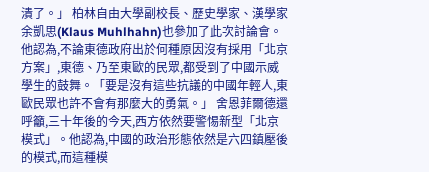潰了。」 柏林自由大學副校長、歷史學家、漢學家余凱思(Klaus Muhlhahn)也參加了此次討論會。他認為,不論東德政府出於何種原因沒有採用「北京方案」,東德、乃至東歐的民眾,都受到了中國示威學生的鼓舞。「要是沒有這些抗議的中國年輕人,東歐民眾也許不會有那麼大的勇氣。」 舍恩菲爾德還呼籲,三十年後的今天,西方依然要警惕新型「北京模式」。他認為,中國的政治形態依然是六四鎮壓後的模式,而這種模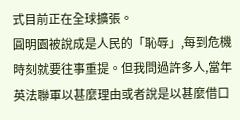式目前正在全球擴張。
圓明園被說成是人民的「恥辱」,每到危機時刻就要往事重提。但我問過許多人,當年英法聯軍以甚麼理由或者說是以甚麼借口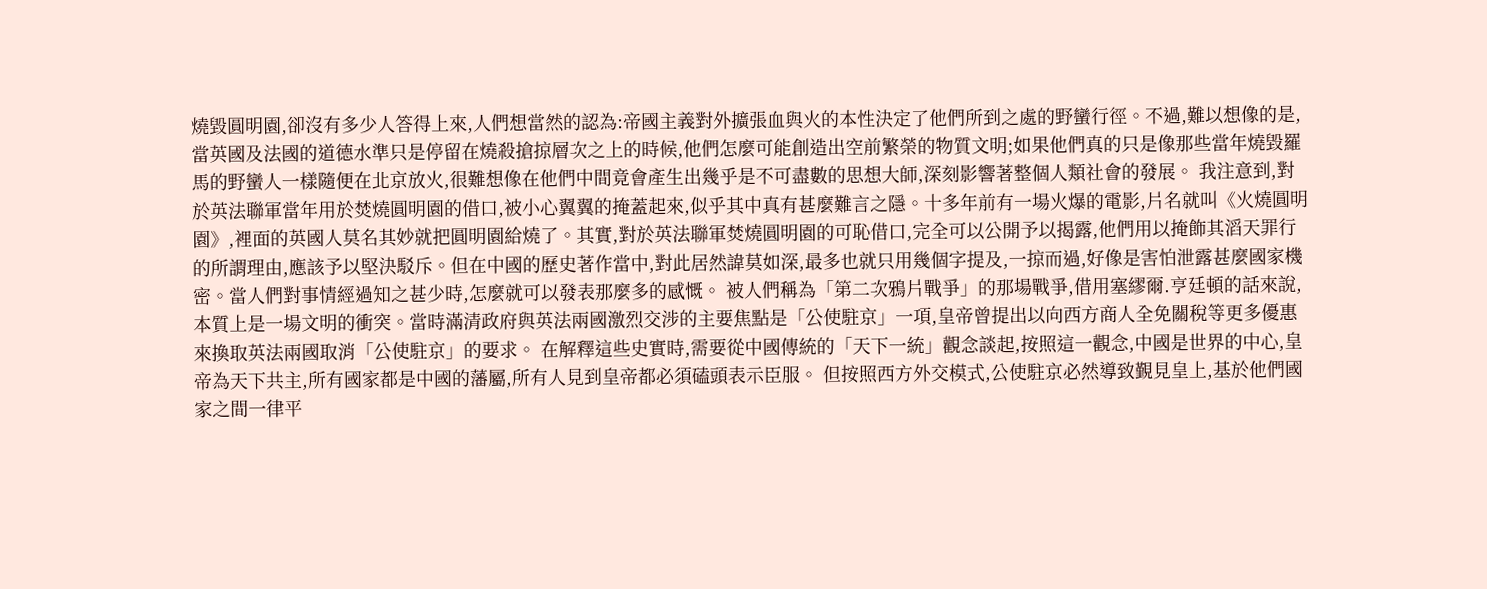燒毀圓明園,卻沒有多少人答得上來,人們想當然的認為:帝國主義對外擴張血與火的本性決定了他們所到之處的野蠻行徑。不過,難以想像的是,當英國及法國的道德水準只是停留在燒殺搶掠層次之上的時候,他們怎麼可能創造出空前繁榮的物質文明;如果他們真的只是像那些當年燒毀羅馬的野蠻人一樣隨便在北京放火,很難想像在他們中間竟會產生出幾乎是不可盡數的思想大師,深刻影響著整個人類社會的發展。 我注意到,對於英法聯軍當年用於焚燒圓明園的借口,被小心翼翼的掩蓋起來,似乎其中真有甚麼難言之隱。十多年前有一場火爆的電影,片名就叫《火燒圓明園》,裡面的英國人莫名其妙就把圓明園給燒了。其實,對於英法聯軍焚燒圓明園的可恥借口,完全可以公開予以揭露,他們用以掩飾其滔天罪行的所謂理由,應該予以堅決駁斥。但在中國的歷史著作當中,對此居然諱莫如深,最多也就只用幾個字提及,一掠而過,好像是害怕泄露甚麼國家機密。當人們對事情經過知之甚少時,怎麼就可以發表那麼多的感慨。 被人們稱為「第二次鴉片戰爭」的那場戰爭,借用塞繆爾.亨廷頓的話來說,本質上是一場文明的衝突。當時滿清政府與英法兩國激烈交涉的主要焦點是「公使駐京」一項,皇帝曾提出以向西方商人全免關稅等更多優惠來換取英法兩國取消「公使駐京」的要求。 在解釋這些史實時,需要從中國傳統的「天下一統」觀念談起,按照這一觀念,中國是世界的中心,皇帝為天下共主,所有國家都是中國的藩屬,所有人見到皇帝都必須磕頭表示臣服。 但按照西方外交模式,公使駐京必然導致覲見皇上,基於他們國家之間一律平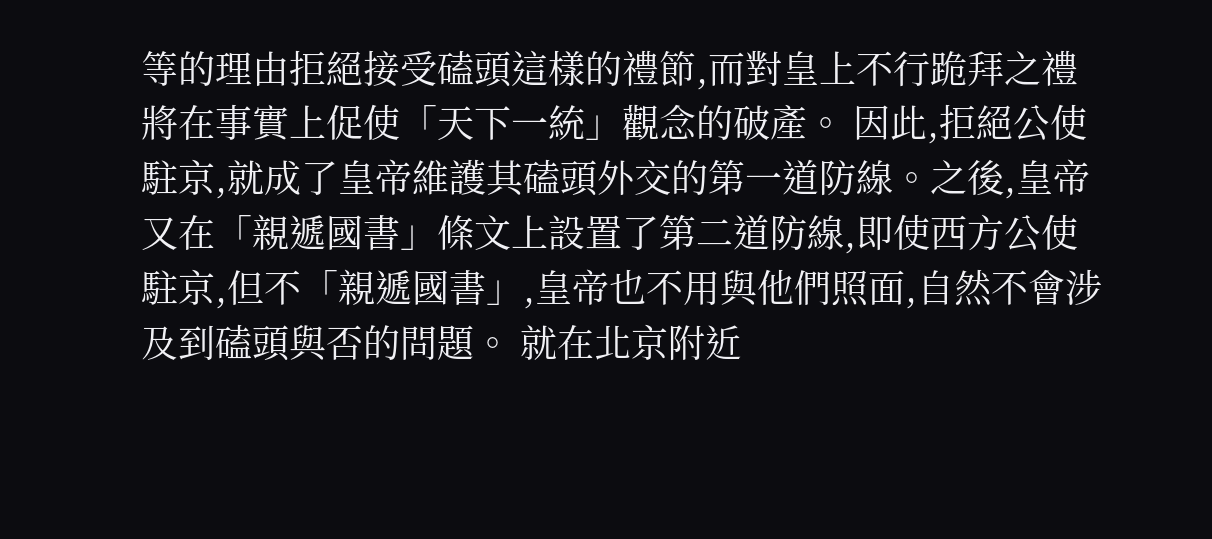等的理由拒絕接受磕頭這樣的禮節,而對皇上不行跪拜之禮將在事實上促使「天下一統」觀念的破產。 因此,拒絕公使駐京,就成了皇帝維護其磕頭外交的第一道防線。之後,皇帝又在「親遞國書」條文上設置了第二道防線,即使西方公使駐京,但不「親遞國書」,皇帝也不用與他們照面,自然不會涉及到磕頭與否的問題。 就在北京附近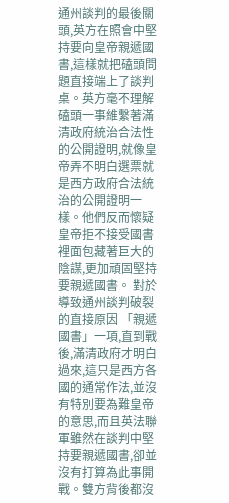通州談判的最後關頭,英方在照會中堅持要向皇帝親遞國書,這樣就把磕頭問題直接端上了談判桌。英方毫不理解磕頭一事維繫著滿清政府統治合法性的公開證明,就像皇帝弄不明白選票就是西方政府合法統治的公開證明一樣。他們反而懷疑皇帝拒不接受國書裡面包藏著巨大的陰謀,更加頑固堅持要親遞國書。 對於導致通州談判破裂的直接原因 「親遞國書」一項,直到戰後,滿清政府才明白過來,這只是西方各國的通常作法,並沒有特別要為難皇帝的意思,而且英法聯軍雖然在談判中堅持要親遞國書,卻並沒有打算為此事開戰。雙方背後都沒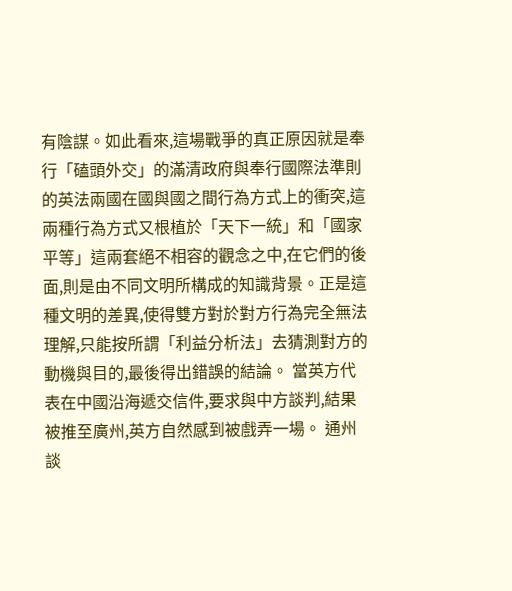有陰謀。如此看來,這場戰爭的真正原因就是奉行「磕頭外交」的滿清政府與奉行國際法準則的英法兩國在國與國之間行為方式上的衝突,這兩種行為方式又根植於「天下一統」和「國家平等」這兩套絕不相容的觀念之中,在它們的後面,則是由不同文明所構成的知識背景。正是這種文明的差異,使得雙方對於對方行為完全無法理解,只能按所謂「利益分析法」去猜測對方的動機與目的,最後得出錯誤的結論。 當英方代表在中國沿海遞交信件,要求與中方談判,結果被推至廣州,英方自然感到被戲弄一場。 通州談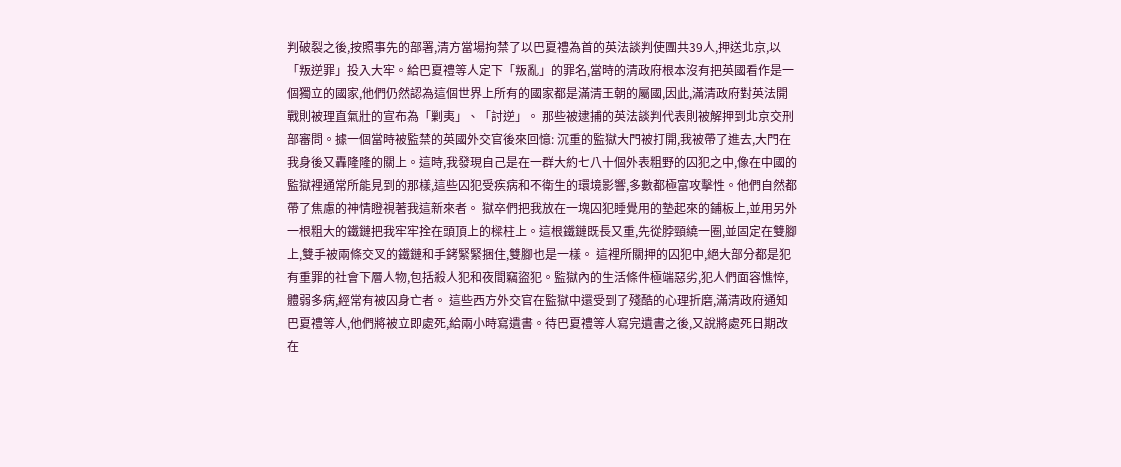判破裂之後,按照事先的部署,清方當場拘禁了以巴夏禮為首的英法談判使團共39人,押送北京,以「叛逆罪」投入大牢。給巴夏禮等人定下「叛亂」的罪名,當時的清政府根本沒有把英國看作是一個獨立的國家,他們仍然認為這個世界上所有的國家都是滿清王朝的屬國,因此,滿清政府對英法開戰則被理直氣壯的宣布為「剿夷」、「討逆」。 那些被逮捕的英法談判代表則被解押到北京交刑部審問。據一個當時被監禁的英國外交官後來回憶: 沉重的監獄大門被打開,我被帶了進去,大門在我身後又轟隆隆的關上。這時,我發現自己是在一群大約七八十個外表粗野的囚犯之中,像在中國的監獄裡通常所能見到的那樣,這些囚犯受疾病和不衛生的環境影響,多數都極富攻擊性。他們自然都帶了焦慮的神情瞪視著我這新來者。 獄卒們把我放在一塊囚犯睡覺用的墊起來的鋪板上,並用另外一根粗大的鐵鏈把我牢牢拴在頭頂上的樑柱上。這根鐵鏈既長又重,先從脖頸繞一圈,並固定在雙腳上,雙手被兩條交叉的鐵鏈和手銬緊緊捆住,雙腳也是一樣。 這裡所關押的囚犯中,絕大部分都是犯有重罪的社會下層人物,包括殺人犯和夜間竊盜犯。監獄內的生活條件極端惡劣,犯人們面容憔悴,體弱多病,經常有被囚身亡者。 這些西方外交官在監獄中還受到了殘酷的心理折磨,滿清政府通知巴夏禮等人,他們將被立即處死,給兩小時寫遺書。待巴夏禮等人寫完遺書之後,又說將處死日期改在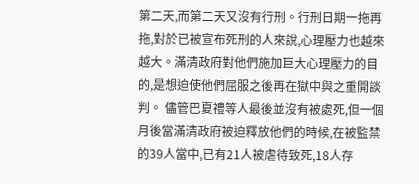第二天,而第二天又沒有行刑。行刑日期一拖再拖,對於已被宣布死刑的人來說,心理壓力也越來越大。滿清政府對他們施加巨大心理壓力的目的,是想迫使他們屈服之後再在獄中與之重開談判。 儘管巴夏禮等人最後並沒有被處死,但一個月後當滿清政府被迫釋放他們的時候,在被監禁的39人當中,已有21人被虐待致死,18人存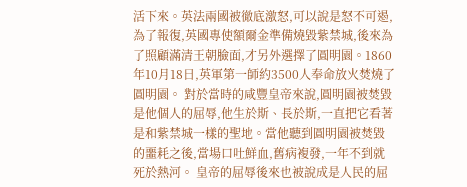活下來。英法兩國被徹底激怒,可以說是怒不可遏,為了報復,英國專使額爾金準備燒毀紫禁城,後來為了照顧滿清王朝臉面,才另外選擇了圓明園。1860年10月18日,英軍第一師約3500人奉命放火焚燒了圓明園。 對於當時的咸豐皇帝來說,圓明園被焚毀是他個人的屈辱,他生於斯、長於斯,一直把它看著是和紫禁城一樣的聖地。當他聽到圓明園被焚毀的噩耗之後,當場口吐鮮血,舊病複發,一年不到就死於熱河。 皇帝的屈辱後來也被說成是人民的屈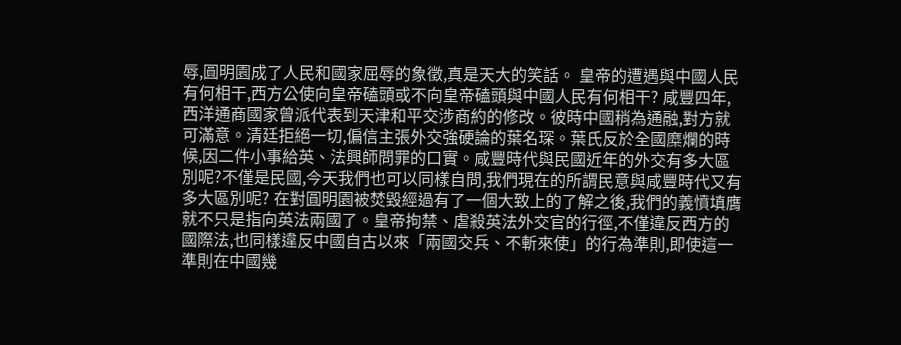辱,圓明園成了人民和國家屈辱的象徵,真是天大的笑話。 皇帝的遭遇與中國人民有何相干,西方公使向皇帝磕頭或不向皇帝磕頭與中國人民有何相干? 咸豐四年,西洋通商國家曾派代表到天津和平交涉商約的修改。彼時中國稍為通融,對方就可滿意。清廷拒絕一切,偏信主張外交強硬論的葉名琛。葉氏反於全國糜爛的時候,因二件小事給英、法興師問罪的口實。咸豐時代與民國近年的外交有多大區別呢?不僅是民國,今天我們也可以同樣自問,我們現在的所謂民意與咸豐時代又有多大區別呢? 在對圓明園被焚毀經過有了一個大致上的了解之後,我們的義憤填膺就不只是指向英法兩國了。皇帝拘禁、虐殺英法外交官的行徑,不僅違反西方的國際法,也同樣違反中國自古以來「兩國交兵、不斬來使」的行為準則,即使這一準則在中國幾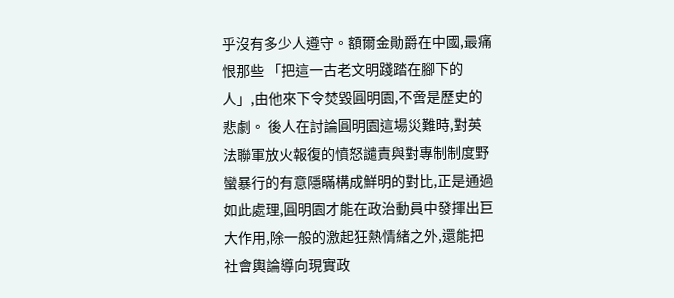乎沒有多少人遵守。額爾金勛爵在中國,最痛恨那些 「把這一古老文明踐踏在腳下的人」,由他來下令焚毀圓明園,不啻是歷史的悲劇。 後人在討論圓明園這場災難時,對英法聯軍放火報復的憤怒譴責與對專制制度野蠻暴行的有意隱瞞構成鮮明的對比,正是通過如此處理,圓明園才能在政治動員中發揮出巨大作用,除一般的激起狂熱情緒之外,還能把社會輿論導向現實政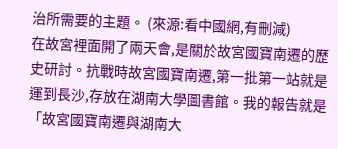治所需要的主題。 (來源:看中國網,有刪減)
在故宮裡面開了兩天會,是關於故宮國寶南遷的歷史研討。抗戰時故宮國寶南遷,第一批第一站就是運到長沙,存放在湖南大學圖書館。我的報告就是「故宮國寶南遷與湖南大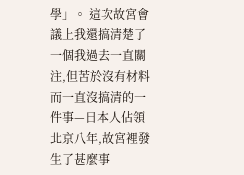學」。 這次故宮會議上我還搞清楚了一個我過去一直關注,但苦於沒有材料而一直沒搞清的一件事—日本人佔領北京八年,故宮裡發生了甚麼事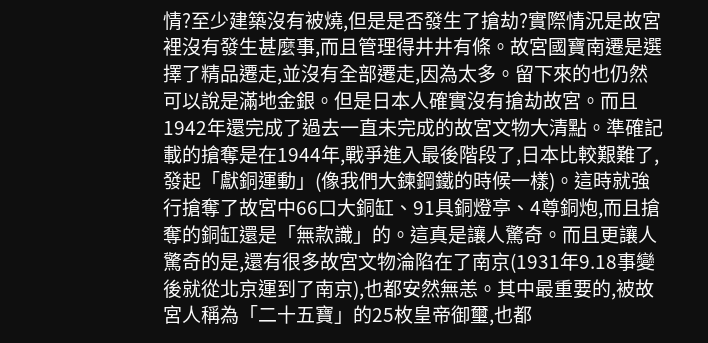情?至少建築沒有被燒,但是是否發生了搶劫?實際情況是故宮裡沒有發生甚麼事,而且管理得井井有條。故宮國寶南遷是選擇了精品遷走,並沒有全部遷走,因為太多。留下來的也仍然可以說是滿地金銀。但是日本人確實沒有搶劫故宮。而且1942年還完成了過去一直未完成的故宮文物大清點。準確記載的搶奪是在1944年,戰爭進入最後階段了,日本比較艱難了,發起「獻銅運動」(像我們大鍊鋼鐵的時候一樣)。這時就強行搶奪了故宮中66口大銅缸、91具銅燈亭、4尊銅炮,而且搶奪的銅缸還是「無款識」的。這真是讓人驚奇。而且更讓人驚奇的是,還有很多故宮文物淪陷在了南京(1931年9.18事變後就從北京運到了南京),也都安然無恙。其中最重要的,被故宮人稱為「二十五寶」的25枚皇帝御璽,也都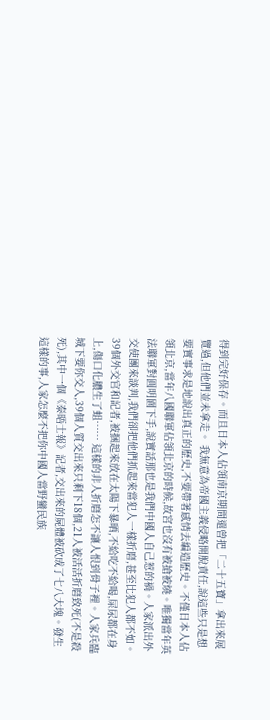得到完好保存。而且日本人佔領南京期間還曾把「二十五寶」拿出來展覽過,但他們並未拿走。 我無意為帝國主義侵略開脫責任,說這些只是想要實事求是地說出真正的歷史,不要帶著感情去編造歷史。不僅日本人佔領北京,當年八國聯軍佔領北京的時候,故宮也沒有被搶被燒。唯獨當年英法聯軍對圓明園下手,說實話那也是我們中國人自己惹的禍。人家派出外交使團來談判,我們卻把他們抓起來當犯人一樣折磨,甚至比犯人都不如。39個外交官和記者,被捆起來放在太陽下暴晒,不給吃不給喝,屎尿都在身上,傷口化膿生了蛆…… 這樣的非人折磨怎不讓人恨到骨子裡。人家兵臨城下要你交人,39個人質交出來只剩下18個,21人被活活折磨致死(不是殺死),其中一個《泰晤士報》記者,交出來的屍體被砍成了七八大塊。發生這樣的事,人家怎麼不把你中國人當野蠻民族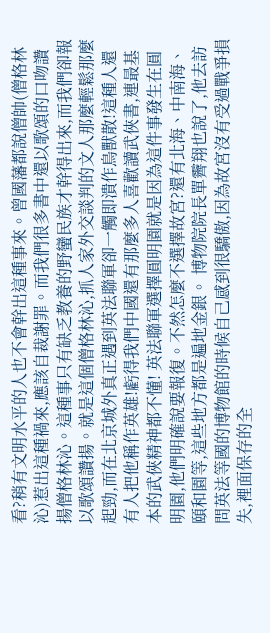看?稍有文明水平的人也不會幹出這種事來。曾國藩都說僧帥(僧格林沁)惹出這種禍來,應該自裁謝罪。而我們很多書中還以歌頌的口吻讚揚僧格林沁。這種事只有缺乏教養的野蠻民族才幹得出來,而我們卻報以歌頌讚揚。就是這個僧格林沁,抓人家外交談判的文人那麼輕鬆那麼起勁,而在北京城外真正遇到英法聯軍卻一觸即潰作鳥獸散!這種人還有人把他稱作英雄!虧得我們中國還有那麼多人喜歡讀武俠書,連最基本的武俠精神都不懂! 英法聯軍選擇圓明園就是因為這件事發生在圓明園,他們明確說要報復。不然怎麼不選擇故宮?還有北海、中南海、頤和園等,這些地方都是遍地金銀。 博物院院長單霽翔也說了,他去訪問英法等國的博物館的時候自己感到很驕傲,因為故宮沒有受過戰爭損失,裡面保存的全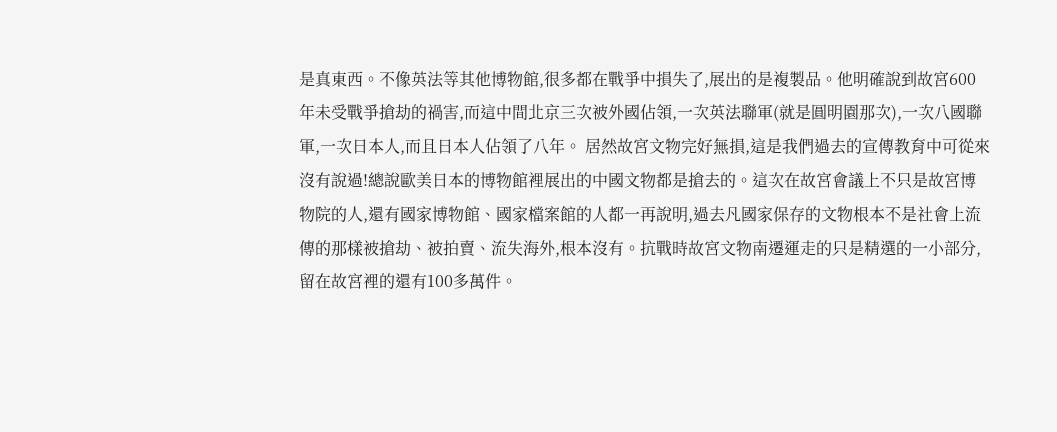是真東西。不像英法等其他博物館,很多都在戰爭中損失了,展出的是複製品。他明確說到故宮600年未受戰爭搶劫的禍害,而這中間北京三次被外國佔領,一次英法聯軍(就是圓明園那次),一次八國聯軍,一次日本人,而且日本人佔領了八年。 居然故宮文物完好無損,這是我們過去的宣傳教育中可從來沒有說過!總說歐美日本的博物館裡展出的中國文物都是搶去的。這次在故宮會議上不只是故宮博物院的人,還有國家博物館、國家檔案館的人都一再說明,過去凡國家保存的文物根本不是社會上流傳的那樣被搶劫、被拍賣、流失海外,根本沒有。抗戰時故宮文物南遷運走的只是精選的一小部分,留在故宮裡的還有100多萬件。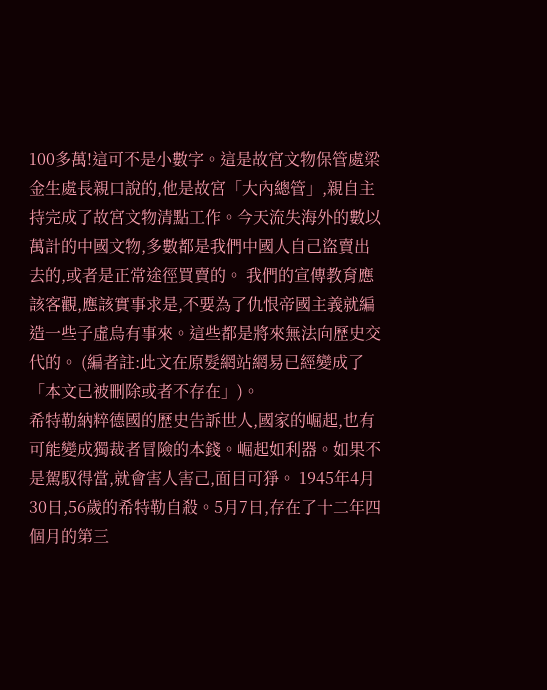100多萬!這可不是小數字。這是故宮文物保管處梁金生處長親口說的,他是故宮「大內總管」,親自主持完成了故宮文物清點工作。今天流失海外的數以萬計的中國文物,多數都是我們中國人自己盜賣出去的,或者是正常途徑買賣的。 我們的宣傳教育應該客觀,應該實事求是,不要為了仇恨帝國主義就編造一些子虛烏有事來。這些都是將來無法向歷史交代的。 (編者註:此文在原髮網站網易已經變成了「本文已被刪除或者不存在」)。
希特勒納粹德國的歷史告訴世人,國家的崛起,也有可能變成獨裁者冒險的本錢。崛起如利器。如果不是駕馭得當,就會害人害己,面目可猙。 1945年4月30日,56歲的希特勒自殺。5月7日,存在了十二年四個月的第三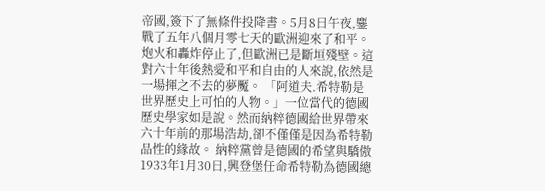帝國,簽下了無條件投降書。5月8日午夜,鏖戰了五年八個月零七天的歐洲迎來了和平。炮火和轟炸停止了,但歐洲已是斷垣殘壁。這對六十年後熱愛和平和自由的人來說,依然是一場揮之不去的夢魘。 「阿道夫.希特勒是世界歷史上可怕的人物。」一位當代的德國歷史學家如是說。然而納粹德國給世界帶來六十年前的那場浩劫,卻不僅僅是因為希特勒品性的緣故。 納粹黨曾是德國的希望與驕傲 1933年1月30日,興登堡任命希特勒為德國總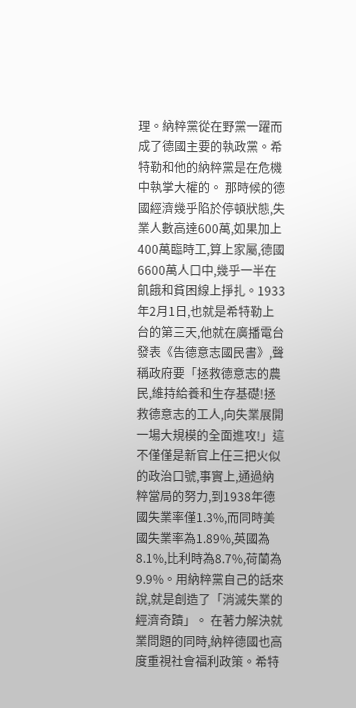理。納粹黨從在野黨一躍而成了德國主要的執政黨。希特勒和他的納粹黨是在危機中執掌大權的。 那時候的德國經濟幾乎陷於停頓狀態,失業人數高達600萬,如果加上400萬臨時工,算上家屬,德國6600萬人口中,幾乎一半在飢餓和貧困線上掙扎。1933年2月1日,也就是希特勒上台的第三天,他就在廣播電台發表《告德意志國民書》,聲稱政府要「拯救德意志的農民,維持給養和生存基礎!拯救德意志的工人,向失業展開一場大規模的全面進攻!」這不僅僅是新官上任三把火似的政治口號,事實上,通過納粹當局的努力,到1938年德國失業率僅1.3%,而同時美國失業率為1.89%,英國為8.1%,比利時為8.7%,荷蘭為9.9%。用納粹黨自己的話來說,就是創造了「消滅失業的經濟奇蹟」。 在著力解決就業問題的同時,納粹德國也高度重視社會福利政策。希特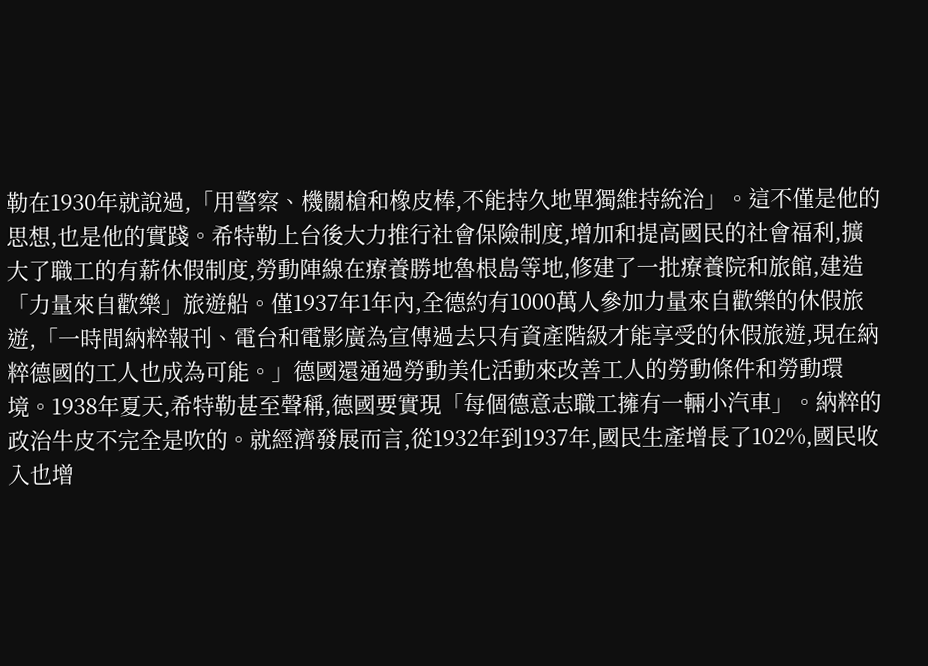勒在1930年就說過,「用警察、機關槍和橡皮棒,不能持久地單獨維持統治」。這不僅是他的思想,也是他的實踐。希特勒上台後大力推行社會保險制度,增加和提高國民的社會福利,擴大了職工的有薪休假制度,勞動陣線在療養勝地魯根島等地,修建了一批療養院和旅館,建造「力量來自歡樂」旅遊船。僅1937年1年內,全德約有1000萬人參加力量來自歡樂的休假旅遊,「一時間納粹報刊、電台和電影廣為宣傳過去只有資產階級才能享受的休假旅遊,現在納粹德國的工人也成為可能。」德國還通過勞動美化活動來改善工人的勞動條件和勞動環境。1938年夏天,希特勒甚至聲稱,德國要實現「每個德意志職工擁有一輛小汽車」。納粹的政治牛皮不完全是吹的。就經濟發展而言,從1932年到1937年,國民生產增長了102%,國民收入也增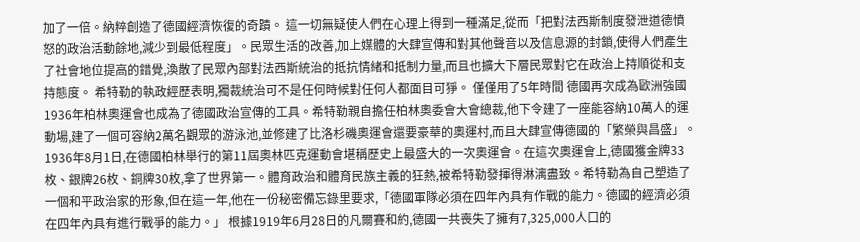加了一倍。納粹創造了德國經濟恢復的奇蹟。 這一切無疑使人們在心理上得到一種滿足,從而「把對法西斯制度發泄道德憤怒的政治活動餘地,減少到最低程度」。民眾生活的改善,加上媒體的大肆宣傳和對其他聲音以及信息源的封鎖,使得人們產生了社會地位提高的錯覺,渙散了民眾內部對法西斯統治的抵抗情緒和抵制力量,而且也擴大下層民眾對它在政治上持順從和支持態度。 希特勒的執政經歷表明,獨裁統治可不是任何時候對任何人都面目可猙。 僅僅用了5年時間 德國再次成為歐洲強國 1936年柏林奧運會也成為了德國政治宣傳的工具。希特勒親自擔任柏林奧委會大會總裁,他下令建了一座能容納10萬人的運動場,建了一個可容納2萬名觀眾的游泳池,並修建了比洛杉磯奧運會還要豪華的奧運村,而且大肆宣傳德國的「繁榮與昌盛」。1936年8月1日,在德國柏林舉行的第11屆奧林匹克運動會堪稱歷史上最盛大的一次奧運會。在這次奧運會上,德國獲金牌33枚、銀牌26枚、銅牌30枚,拿了世界第一。體育政治和體育民族主義的狂熱,被希特勒發揮得淋漓盡致。希特勒為自己塑造了一個和平政治家的形象,但在這一年,他在一份秘密備忘錄里要求,「德國軍隊必須在四年內具有作戰的能力。德國的經濟必須在四年內具有進行戰爭的能力。」 根據1919年6月28日的凡爾賽和約,德國一共喪失了擁有7,325,000人口的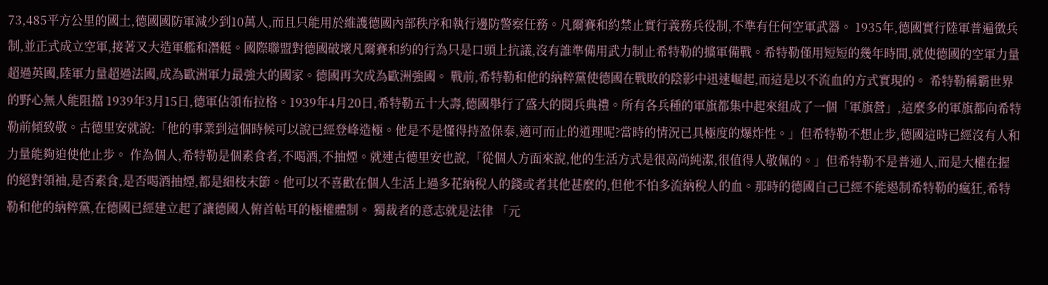73,485平方公里的國土,德國國防軍減少到10萬人,而且只能用於維護德國內部秩序和執行邊防警察任務。凡爾賽和約禁止實行義務兵役制,不準有任何空軍武器。 1935年,德國實行陸軍普遍徵兵制,並正式成立空軍,接著又大造軍艦和潛艇。國際聯盟對德國破壞凡爾賽和約的行為只是口頭上抗議,沒有誰準備用武力制止希特勒的擴軍備戰。希特勒僅用短短的幾年時間,就使德國的空軍力量超過英國,陸軍力量超過法國,成為歐洲軍力最強大的國家。德國再次成為歐洲強國。 戰前,希特勒和他的納粹黨使德國在戰敗的陰影中迅速崛起,而這是以不流血的方式實現的。 希特勒稱霸世界的野心無人能阻擋 1939年3月15日,德軍佔領布拉格。1939年4月20日,希特勒五十大壽,德國舉行了盛大的閱兵典禮。所有各兵種的軍旗都集中起來組成了一個「軍旗營」,這麼多的軍旗都向希特勒前傾致敬。古德里安就說:「他的事業到這個時候可以說已經登峰造極。他是不是懂得持盈保泰,適可而止的道理呢?當時的情況已具極度的爆炸性。」但希特勒不想止步,德國這時已經沒有人和力量能夠迫使他止步。 作為個人,希特勒是個素食者,不喝酒,不抽煙。就連古德里安也說,「從個人方面來說,他的生活方式是很高尚純潔,很值得人敬佩的。」但希特勒不是普通人,而是大權在握的絕對領袖,是否素食,是否喝酒抽煙,都是細枝末節。他可以不喜歡在個人生活上過多花納稅人的錢或者其他甚麼的,但他不怕多流納稅人的血。那時的德國自己已經不能遏制希特勒的瘋狂,希特勒和他的納粹黨,在德國已經建立起了讓德國人俯首帖耳的極權體制。 獨裁者的意志就是法律 「元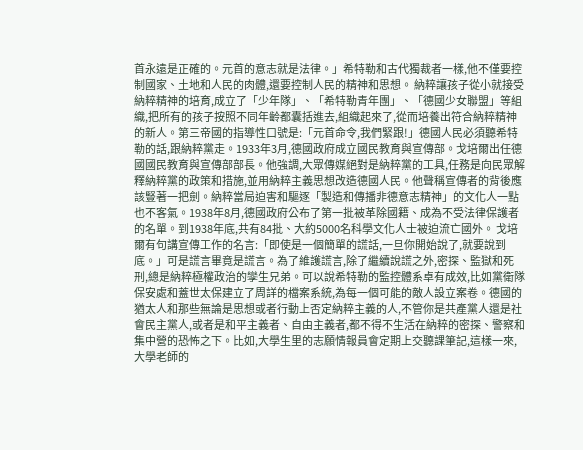首永遠是正確的。元首的意志就是法律。」希特勒和古代獨裁者一樣,他不僅要控制國家、土地和人民的肉體,還要控制人民的精神和思想。 納粹讓孩子從小就接受納粹精神的培育,成立了「少年隊」、「希特勒青年團」、「德國少女聯盟」等組織,把所有的孩子按照不同年齡都囊括進去,組織起來了,從而培養出符合納粹精神的新人。第三帝國的指導性口號是:「元首命令,我們緊跟!」德國人民必須聽希特勒的話,跟納粹黨走。1933年3月,德國政府成立國民教育與宣傳部。戈培爾出任德國國民教育與宣傳部部長。他強調,大眾傳媒絕對是納粹黨的工具,任務是向民眾解釋納粹黨的政策和措施,並用納粹主義思想改造德國人民。他聲稱宣傳者的背後應該豎著一把劍。納粹當局迫害和驅逐「製造和傳播非德意志精神」的文化人一點也不客氣。1938年8月,德國政府公布了第一批被革除國籍、成為不受法律保護者的名單。到1938年底,共有84批、大約5000名科學文化人士被迫流亡國外。 戈培爾有句講宣傳工作的名言:「即使是一個簡單的謊話,一旦你開始說了,就要說到底。」可是謊言畢竟是謊言。為了維護謊言,除了繼續說謊之外,密探、監獄和死刑,總是納粹極權政治的孿生兄弟。可以說希特勒的監控體系卓有成效,比如黨衛隊保安處和蓋世太保建立了周詳的檔案系統,為每一個可能的敵人設立案卷。德國的猶太人和那些無論是思想或者行動上否定納粹主義的人,不管你是共產黨人還是社會民主黨人,或者是和平主義者、自由主義者,都不得不生活在納粹的密探、警察和集中營的恐怖之下。比如,大學生里的志願情報員會定期上交聽課筆記,這樣一來,大學老師的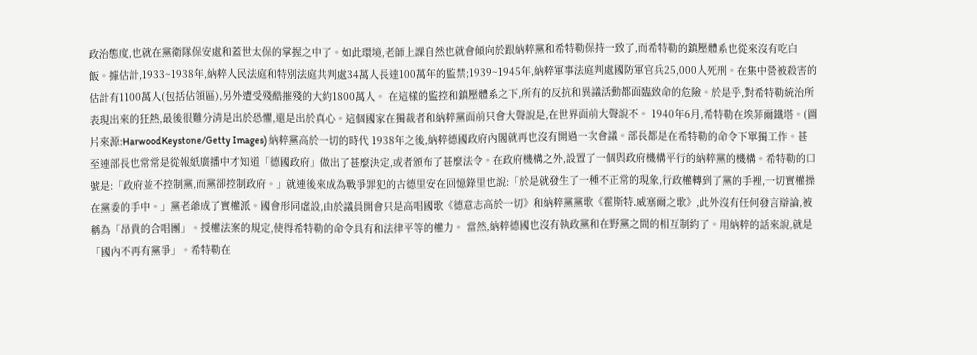政治態度,也就在黨衛隊保安處和蓋世太保的掌握之中了。如此環境,老師上課自然也就會傾向於跟納粹黨和希特勒保持一致了,而希特勒的鎮壓體系也從來沒有吃白飯。據估計,1933~1938年,納粹人民法庭和特別法庭共判處34萬人長達100萬年的監禁;1939~1945年,納粹軍事法庭判處國防軍官兵25,000人死刑。在集中營被殺害的估計有1100萬人(包括佔領區),另外遭受殘酷摧殘的大約1800萬人。 在這樣的監控和鎮壓體系之下,所有的反抗和異議活動都面臨致命的危險。於是乎,對希特勒統治所表現出來的狂熱,最後很難分清是出於恐懼,還是出於真心。這個國家在獨裁者和納粹黨面前只會大聲說是,在世界面前大聲說不。 1940年6月,希特勒在埃菲爾鐵塔。(圖片來源:HarwoodKeystone/Getty Images) 納粹黨高於一切的時代 1938年之後,納粹德國政府內閣就再也沒有開過一次會議。部長都是在希特勒的命令下單獨工作。甚至連部長也常常是從報紙廣播中才知道「德國政府」做出了甚麼決定,或者頒布了甚麼法令。在政府機構之外,設置了一個與政府機構平行的納粹黨的機構。希特勒的口號是:「政府並不控制黨,而黨卻控制政府。」就連後來成為戰爭罪犯的古德里安在回憶錄里也說:「於是就發生了一種不正常的現象,行政權轉到了黨的手裡,一切實權操在黨委的手中。」黨老爺成了實權派。國會形同虛設,由於議員開會只是高唱國歌《德意志高於一切》和納粹黨黨歌《霍斯特.威塞爾之歌》,此外沒有任何發言辯論,被稱為「昂貴的合唱團」。授權法案的規定,使得希特勒的命令具有和法律平等的權力。 當然,納粹德國也沒有執政黨和在野黨之間的相互制約了。用納粹的話來說,就是「國內不再有黨爭」。希特勒在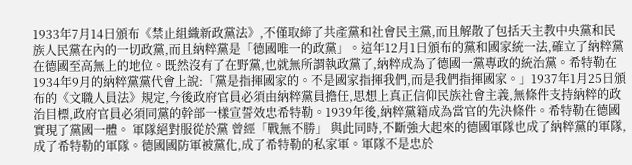1933年7月14日頒布《禁止組織新政黨法》,不僅取締了共產黨和社會民主黨,而且解散了包括天主教中央黨和民族人民黨在內的一切政黨,而且納粹黨是「德國唯一的政黨」。這年12月1日頒布的黨和國家統一法,確立了納粹黨在德國至高無上的地位。既然沒有了在野黨,也就無所謂執政黨了,納粹成為了德國一黨專政的統治黨。希特勒在1934年9月的納粹黨黨代會上說:「黨是指揮國家的。不是國家指揮我們,而是我們指揮國家。」1937年1月25日頒布的《文職人員法》規定,今後政府官員必須由納粹黨員擔任,思想上真正信仰民族社會主義,無條件支持納粹的政治目標,政府官員必須同黨的幹部一樣宣誓效忠希特勒。1939年後,納粹黨籍成為當官的先決條件。希特勒在德國實現了黨國一體。 軍隊絕對服從於黨 曾經「戰無不勝」 與此同時,不斷強大起來的德國軍隊也成了納粹黨的軍隊,成了希特勒的軍隊。德國國防軍被黨化,成了希特勒的私家軍。軍隊不是忠於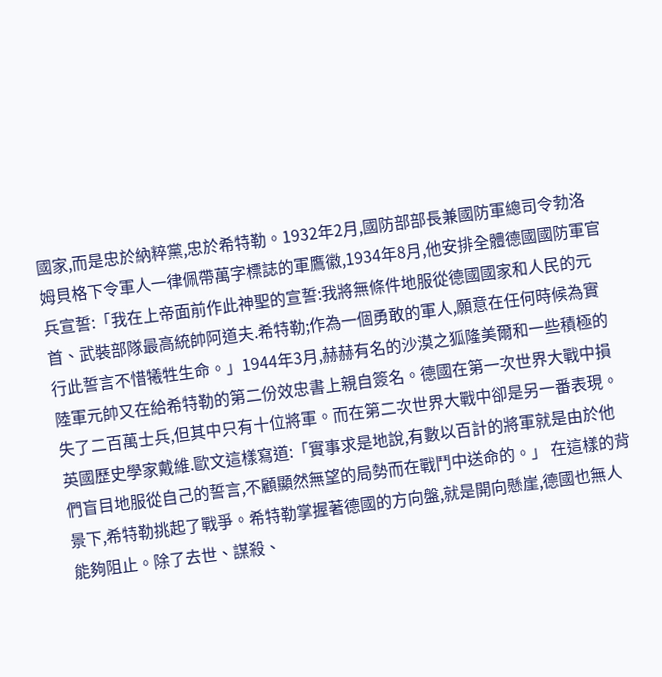國家,而是忠於納粹黨,忠於希特勒。1932年2月,國防部部長兼國防軍總司令勃洛姆貝格下令軍人一律佩帶萬字標誌的軍鷹徽,1934年8月,他安排全體德國國防軍官兵宣誓:「我在上帝面前作此神聖的宣誓:我將無條件地服從德國國家和人民的元首、武裝部隊最高統帥阿道夫.希特勒;作為一個勇敢的軍人,願意在任何時候為實行此誓言不惜犧牲生命。」1944年3月,赫赫有名的沙漠之狐隆美爾和一些積極的陸軍元帥又在給希特勒的第二份效忠書上親自簽名。德國在第一次世界大戰中損失了二百萬士兵,但其中只有十位將軍。而在第二次世界大戰中卻是另一番表現。英國歷史學家戴維.歐文這樣寫道:「實事求是地說,有數以百計的將軍就是由於他們盲目地服從自己的誓言,不顧顯然無望的局勢而在戰鬥中送命的。」 在這樣的背景下,希特勒挑起了戰爭。希特勒掌握著德國的方向盤,就是開向懸崖,德國也無人能夠阻止。除了去世、謀殺、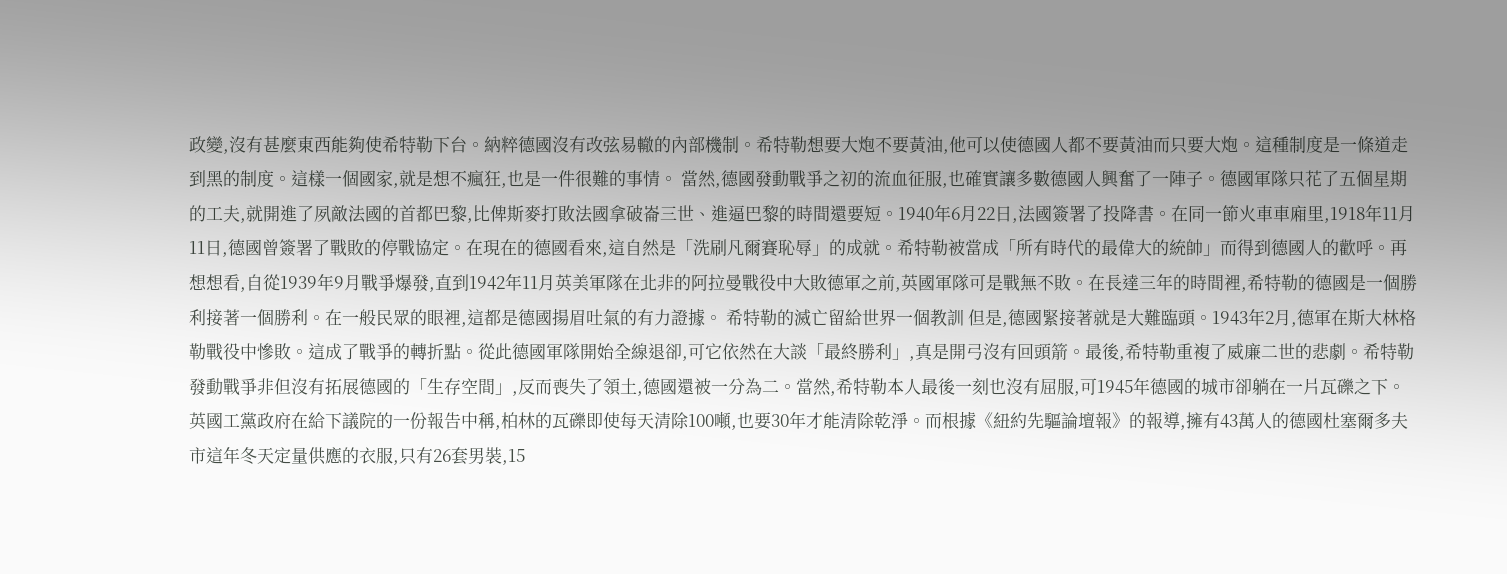政變,沒有甚麼東西能夠使希特勒下台。納粹德國沒有改弦易轍的內部機制。希特勒想要大炮不要黃油,他可以使德國人都不要黃油而只要大炮。這種制度是一條道走到黑的制度。這樣一個國家,就是想不瘋狂,也是一件很難的事情。 當然,德國發動戰爭之初的流血征服,也確實讓多數德國人興奮了一陣子。德國軍隊只花了五個星期的工夫,就開進了夙敵法國的首都巴黎,比俾斯麥打敗法國拿破崙三世、進逼巴黎的時間還要短。1940年6月22日,法國簽署了投降書。在同一節火車車廂里,1918年11月11日,德國曾簽署了戰敗的停戰協定。在現在的德國看來,這自然是「洗刷凡爾賽恥辱」的成就。希特勒被當成「所有時代的最偉大的統帥」而得到德國人的歡呼。再想想看,自從1939年9月戰爭爆發,直到1942年11月英美軍隊在北非的阿拉曼戰役中大敗德軍之前,英國軍隊可是戰無不敗。在長達三年的時間裡,希特勒的德國是一個勝利接著一個勝利。在一般民眾的眼裡,這都是德國揚眉吐氣的有力證據。 希特勒的滅亡留給世界一個教訓 但是,德國緊接著就是大難臨頭。1943年2月,德軍在斯大林格勒戰役中慘敗。這成了戰爭的轉折點。從此德國軍隊開始全線退卻,可它依然在大談「最終勝利」,真是開弓沒有回頭箭。最後,希特勒重複了威廉二世的悲劇。希特勒發動戰爭非但沒有拓展德國的「生存空間」,反而喪失了領土,德國還被一分為二。當然,希特勒本人最後一刻也沒有屈服,可1945年德國的城市卻躺在一片瓦礫之下。英國工黨政府在給下議院的一份報告中稱,柏林的瓦礫即使每天清除100噸,也要30年才能清除乾淨。而根據《紐約先驅論壇報》的報導,擁有43萬人的德國杜塞爾多夫市這年冬天定量供應的衣服,只有26套男裝,15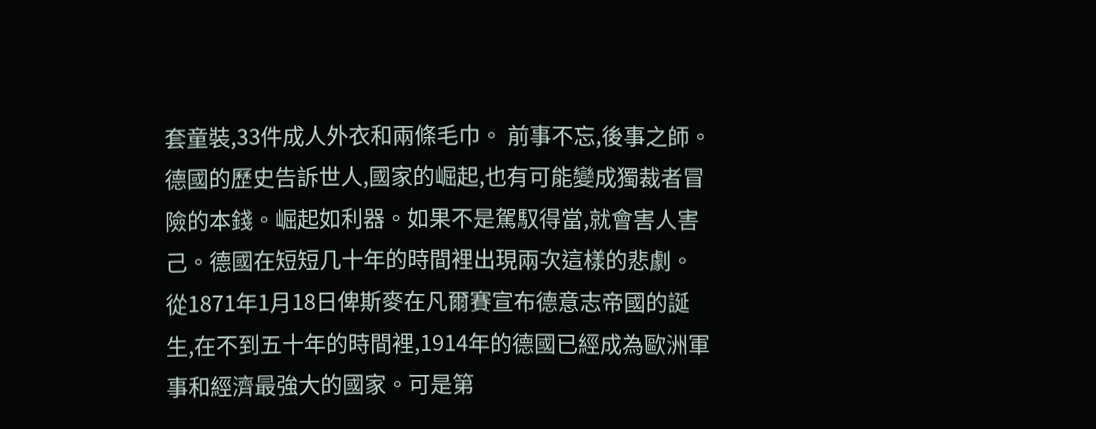套童裝,33件成人外衣和兩條毛巾。 前事不忘,後事之師。德國的歷史告訴世人,國家的崛起,也有可能變成獨裁者冒險的本錢。崛起如利器。如果不是駕馭得當,就會害人害己。德國在短短几十年的時間裡出現兩次這樣的悲劇。從1871年1月18日俾斯麥在凡爾賽宣布德意志帝國的誕生,在不到五十年的時間裡,1914年的德國已經成為歐洲軍事和經濟最強大的國家。可是第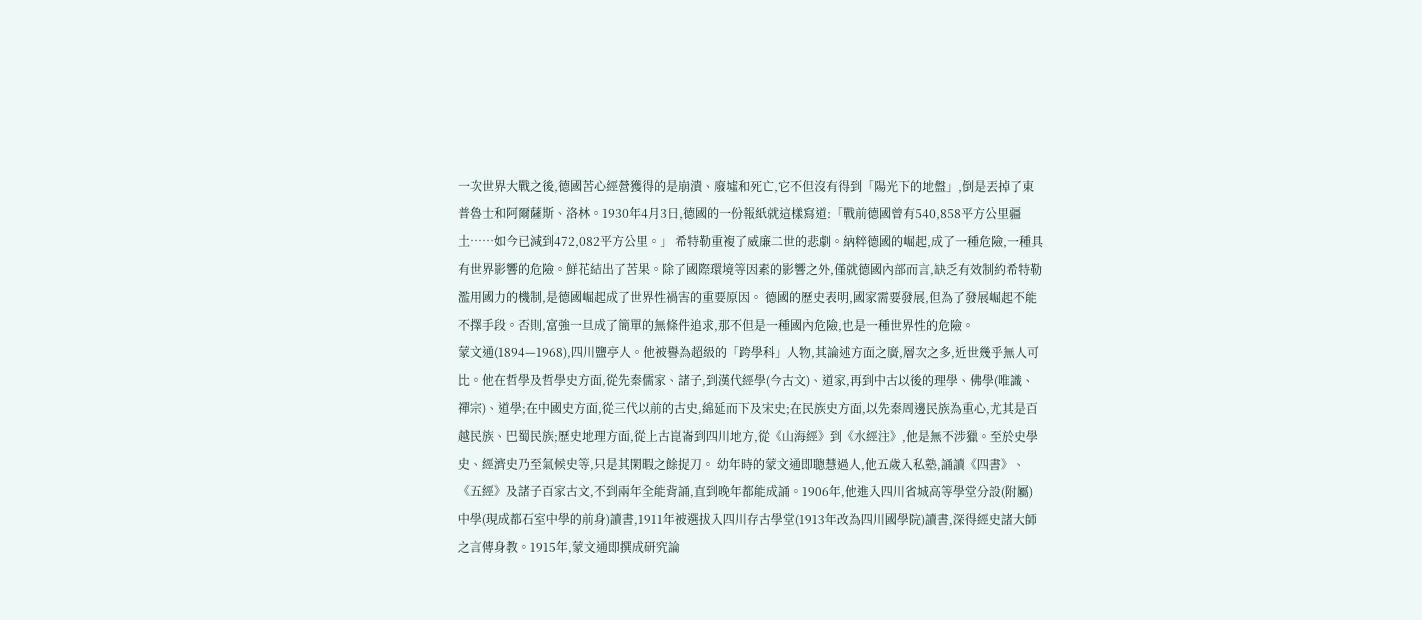一次世界大戰之後,德國苦心經營獲得的是崩潰、廢墟和死亡,它不但沒有得到「陽光下的地盤」,倒是丟掉了東普魯士和阿爾薩斯、洛林。1930年4月3日,德國的一份報紙就這樣寫道:「戰前德國曾有540,858平方公里疆土……如今已減到472,082平方公里。」 希特勒重複了威廉二世的悲劇。納粹德國的崛起,成了一種危險,一種具有世界影響的危險。鮮花結出了苦果。除了國際環境等因素的影響之外,僅就德國內部而言,缺乏有效制約希特勒濫用國力的機制,是德國崛起成了世界性禍害的重要原因。 德國的歷史表明,國家需要發展,但為了發展崛起不能不擇手段。否則,富強一旦成了簡單的無條件追求,那不但是一種國內危險,也是一種世界性的危險。
蒙文通(1894—1968),四川鹽亭人。他被譽為超級的「跨學科」人物,其論述方面之廣,層次之多,近世幾乎無人可比。他在哲學及哲學史方面,從先秦儒家、諸子,到漢代經學(今古文)、道家,再到中古以後的理學、佛學(唯識、禪宗)、道學;在中國史方面,從三代以前的古史,綿延而下及宋史;在民族史方面,以先秦周邊民族為重心,尤其是百越民族、巴蜀民族;歷史地理方面,從上古崑崙到四川地方,從《山海經》到《水經注》,他是無不涉獵。至於史學史、經濟史乃至氣候史等,只是其閑暇之餘捉刀。 幼年時的蒙文通即聰慧過人,他五歲入私塾,誦讀《四書》、《五經》及諸子百家古文,不到兩年全能背誦,直到晚年都能成誦。1906年,他進入四川省城高等學堂分設(附屬)中學(現成都石室中學的前身)讀書,1911年被選拔入四川存古學堂(1913年改為四川國學院)讀書,深得經史諸大師之言傳身教。1915年,蒙文通即撰成研究論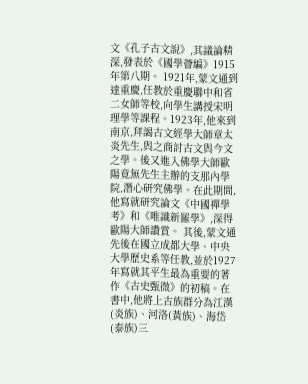文《孔子古文說》,其議論精深,發表於《國學薈編》1915年第八期。 1921年,蒙文通到達重慶,任教於重慶聯中和省二女師等校,向學生講授宋明理學等課程。1923年,他來到南京,拜謁古文經學大師章太炎先生,與之商討古文與今文之學。後又進入佛學大師歐陽竟無先生主辦的支那內學院,潛心研究佛學。在此期間,他寫就研究論文《中國禪學考》和《唯識新羅學》,深得歐陽大師讚賞。 其後,蒙文通先後在國立成都大學、中央大學歷史系等任教,並於1927年寫就其平生最為重要的著作《古史甄微》的初稿。在書中,他將上古族群分為江漢(炎族)、河洛(黃族)、海岱(泰族)三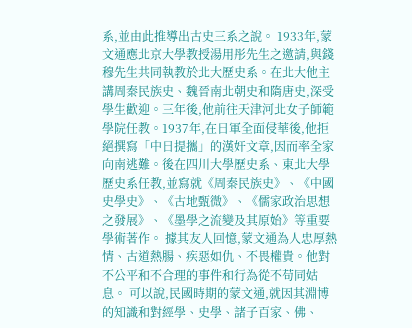系,並由此推導出古史三系之說。 1933年,蒙文通應北京大學教授湯用彤先生之邀請,與錢穆先生共同執教於北大歷史系。在北大他主講周秦民族史、魏晉南北朝史和隋唐史,深受學生歡迎。三年後,他前往天津河北女子師範學院任教。1937年,在日軍全面侵華後,他拒絕撰寫「中日提攜」的漢奸文章,因而率全家向南逃難。後在四川大學歷史系、東北大學歷史系任教,並寫就《周秦民族史》、《中國史學史》、《古地甄微》、《儒家政治思想之發展》、《墨學之流變及其原始》等重要學術著作。 據其友人回憶,蒙文通為人忠厚熱情、古道熱腸、疾惡如仇、不畏權貴。他對不公平和不合理的事件和行為從不苟同姑息。 可以說,民國時期的蒙文通,就因其淵博的知識和對經學、史學、諸子百家、佛、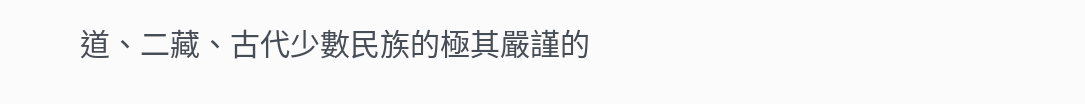道、二藏、古代少數民族的極其嚴謹的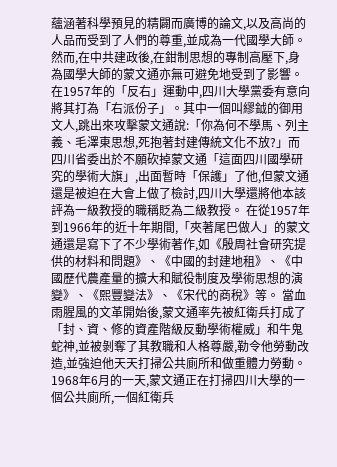蘊涵著科學預見的精闢而廣博的論文,以及高尚的人品而受到了人們的尊重,並成為一代國學大師。 然而,在中共建政後,在鉗制思想的專制高壓下,身為國學大師的蒙文通亦無可避免地受到了影響。在1957年的「反右」運動中,四川大學黨委有意向將其打為「右派份子」。其中一個叫繆鉞的御用文人,跳出來攻擊蒙文通說:「你為何不學馬、列主義、毛澤東思想,死抱著封建傳統文化不放?」而四川省委出於不願砍掉蒙文通「這面四川國學研究的學術大旗」,出面暫時「保護」了他,但蒙文通還是被迫在大會上做了檢討,四川大學還將他本該評為一級教授的職稱貶為二級教授。 在從1957年到1966年的近十年期間,「夾著尾巴做人」的蒙文通還是寫下了不少學術著作,如《殷周社會研究提供的材料和問題》、《中國的封建地租》、《中國歷代農產量的擴大和賦役制度及學術思想的演變》、《熙豐變法》、《宋代的商稅》等。 當血雨腥風的文革開始後,蒙文通率先被紅衛兵打成了「封、資、修的資產階級反動學術權威」和牛鬼蛇神,並被剝奪了其教職和人格尊嚴,勒令他勞動改造,並強迫他天天打掃公共廁所和做重體力勞動。 1968年6月的一天,蒙文通正在打掃四川大學的一個公共廁所,一個紅衛兵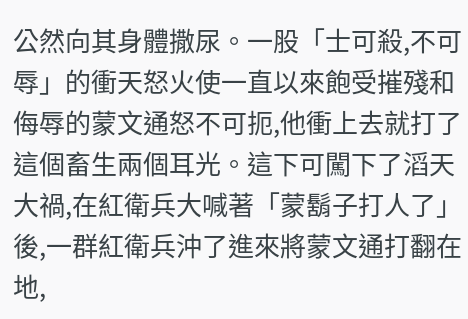公然向其身體撒尿。一股「士可殺,不可辱」的衝天怒火使一直以來飽受摧殘和侮辱的蒙文通怒不可扼,他衝上去就打了這個畜生兩個耳光。這下可闖下了滔天大禍,在紅衛兵大喊著「蒙鬍子打人了」後,一群紅衛兵沖了進來將蒙文通打翻在地,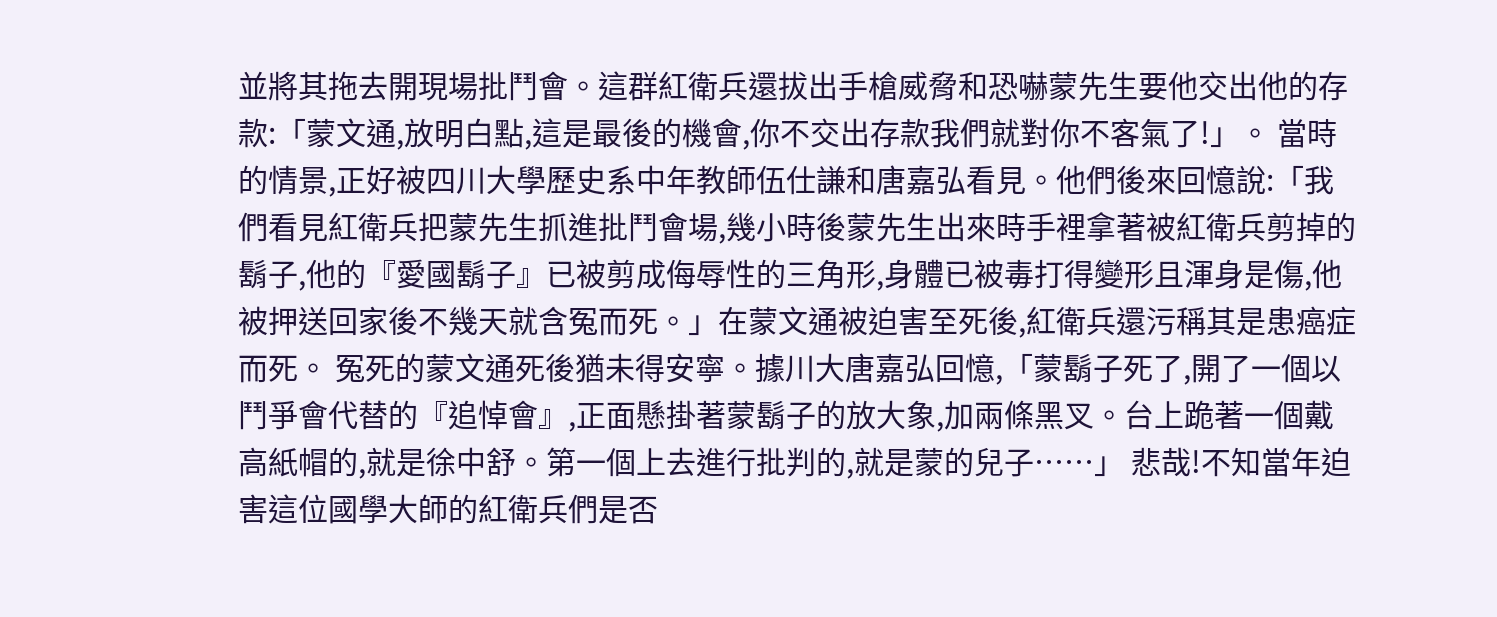並將其拖去開現場批鬥會。這群紅衛兵還拔出手槍威脅和恐嚇蒙先生要他交出他的存款:「蒙文通,放明白點,這是最後的機會,你不交出存款我們就對你不客氣了!」。 當時的情景,正好被四川大學歷史系中年教師伍仕謙和唐嘉弘看見。他們後來回憶說:「我們看見紅衛兵把蒙先生抓進批鬥會場,幾小時後蒙先生出來時手裡拿著被紅衛兵剪掉的鬍子,他的『愛國鬍子』已被剪成侮辱性的三角形,身體已被毒打得變形且渾身是傷,他被押送回家後不幾天就含冤而死。」在蒙文通被迫害至死後,紅衛兵還污稱其是患癌症而死。 冤死的蒙文通死後猶未得安寧。據川大唐嘉弘回憶,「蒙鬍子死了,開了一個以鬥爭會代替的『追悼會』,正面懸掛著蒙鬍子的放大象,加兩條黑叉。台上跪著一個戴高紙帽的,就是徐中舒。第一個上去進行批判的,就是蒙的兒子……」 悲哉!不知當年迫害這位國學大師的紅衛兵們是否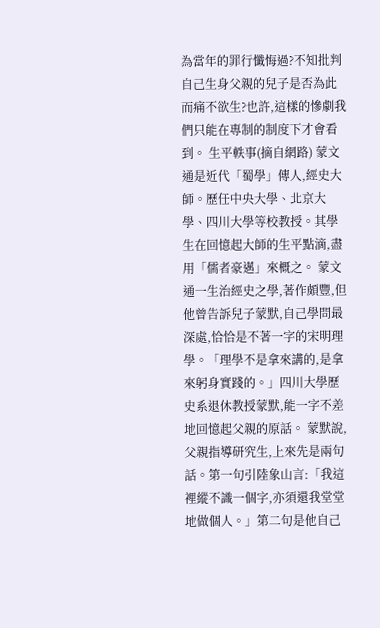為當年的罪行懺悔過?不知批判自己生身父親的兒子是否為此而痛不欲生?也許,這樣的慘劇我們只能在專制的制度下才會看到。 生平軼事(摘自網路) 蒙文通是近代「蜀學」傳人,經史大師。歷任中央大學、北京大學、四川大學等校教授。其學生在回憶起大師的生平點滴,盡用「儒者豪邁」來概之。 蒙文通一生治經史之學,著作頗豐,但他曾告訴兒子蒙默,自己學問最深處,恰恰是不著一字的宋明理學。「理學不是拿來講的,是拿來躬身實踐的。」四川大學歷史系退休教授蒙默,能一字不差地回憶起父親的原話。 蒙默說,父親指導研究生,上來先是兩句話。第一句引陸象山言:「我這裡縱不識一個字,亦須還我堂堂地做個人。」第二句是他自己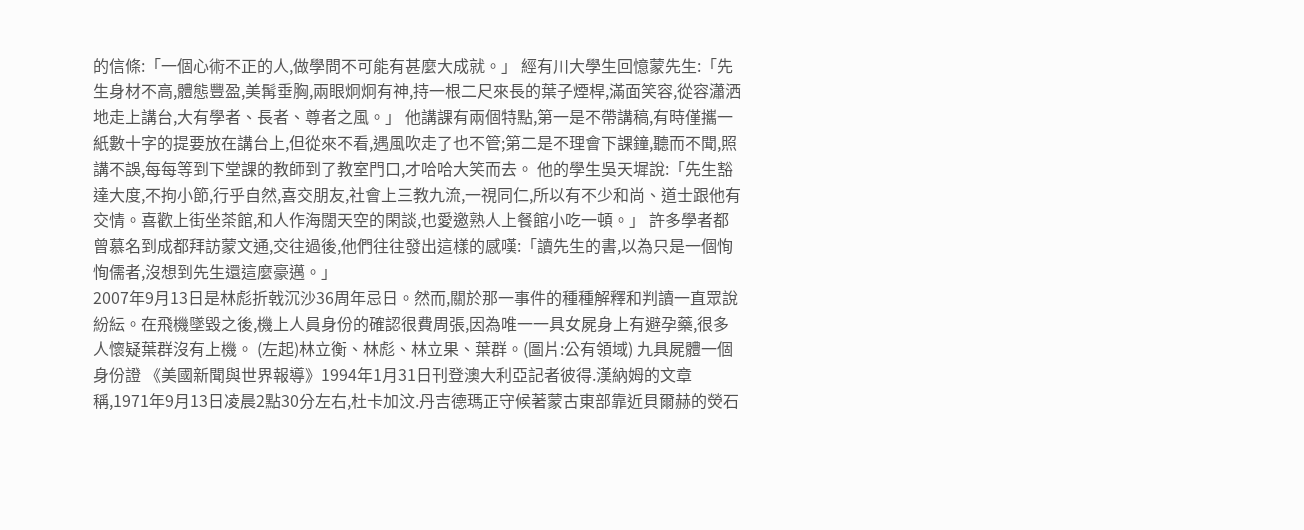的信條:「一個心術不正的人,做學問不可能有甚麼大成就。」 經有川大學生回憶蒙先生:「先生身材不高,體態豐盈,美髯垂胸,兩眼炯炯有神,持一根二尺來長的葉子煙桿,滿面笑容,從容瀟洒地走上講台,大有學者、長者、尊者之風。」 他講課有兩個特點,第一是不帶講稿,有時僅攜一紙數十字的提要放在講台上,但從來不看,遇風吹走了也不管;第二是不理會下課鐘,聽而不聞,照講不誤,每每等到下堂課的教師到了教室門口,才哈哈大笑而去。 他的學生吳天墀說:「先生豁達大度,不拘小節,行乎自然,喜交朋友,社會上三教九流,一視同仁,所以有不少和尚、道士跟他有交情。喜歡上街坐茶館,和人作海闊天空的閑談,也愛邀熟人上餐館小吃一頓。」 許多學者都曾慕名到成都拜訪蒙文通,交往過後,他們往往發出這樣的感嘆:「讀先生的書,以為只是一個恂恂儒者,沒想到先生還這麼豪邁。」
2007年9月13日是林彪折戟沉沙36周年忌日。然而,關於那一事件的種種解釋和判讀一直眾說紛紜。在飛機墜毀之後,機上人員身份的確認很費周張,因為唯一一具女屍身上有避孕藥,很多人懷疑葉群沒有上機。 (左起)林立衡、林彪、林立果、葉群。(圖片:公有領域) 九具屍體一個身份證 《美國新聞與世界報導》1994年1月31日刊登澳大利亞記者彼得.漢納姆的文章稱,1971年9月13日凌晨2點30分左右,杜卡加汶.丹吉德瑪正守候著蒙古東部靠近貝爾赫的熒石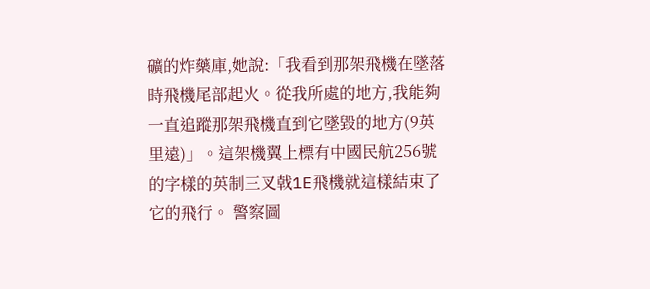礦的炸藥庫,她說:「我看到那架飛機在墜落時飛機尾部起火。從我所處的地方,我能夠一直追蹤那架飛機直到它墜毀的地方(9英里遠)」。這架機翼上標有中國民航256號的字樣的英制三叉戟1E飛機就這樣結束了它的飛行。 警察圖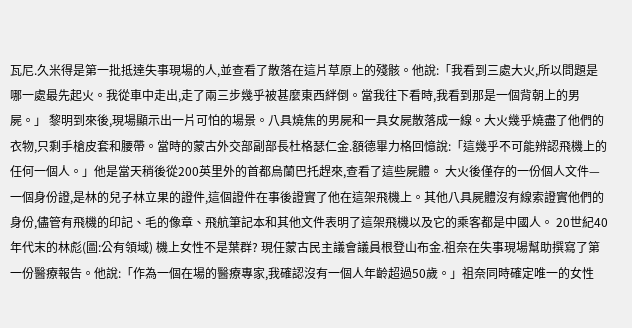瓦尼.久米得是第一批抵達失事現場的人,並查看了散落在這片草原上的殘骸。他說:「我看到三處大火,所以問題是哪一處最先起火。我從車中走出,走了兩三步幾乎被甚麼東西絆倒。當我往下看時,我看到那是一個背朝上的男屍。」 黎明到來後,現場顯示出一片可怕的場景。八具燒焦的男屍和一具女屍散落成一線。大火幾乎燒盡了他們的衣物,只剩手槍皮套和腰帶。當時的蒙古外交部副部長杜格瑟仁金.額德畢力格回憶說:「這幾乎不可能辨認飛機上的任何一個人。」他是當天稍後從200英里外的首都烏蘭巴托趕來,查看了這些屍體。 大火後僅存的一份個人文件—一個身份證,是林的兒子林立果的證件,這個證件在事後證實了他在這架飛機上。其他八具屍體沒有線索證實他們的身份,儘管有飛機的印記、毛的像章、飛航筆記本和其他文件表明了這架飛機以及它的乘客都是中國人。 20世紀40年代末的林彪(圖:公有領域) 機上女性不是葉群? 現任蒙古民主議會議員根登山布金.祖奈在失事現場幫助撰寫了第一份醫療報告。他說:「作為一個在場的醫療專家,我確認沒有一個人年齡超過50歲。」祖奈同時確定唯一的女性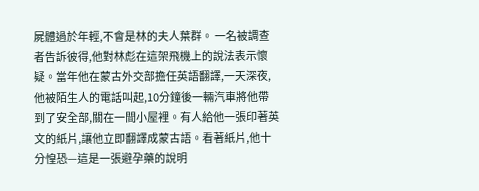屍體過於年輕,不會是林的夫人葉群。 一名被調查者告訴彼得,他對林彪在這架飛機上的說法表示懷疑。當年他在蒙古外交部擔任英語翻譯,一天深夜,他被陌生人的電話叫起,10分鐘後一輛汽車將他帶到了安全部,關在一間小屋裡。有人給他一張印著英文的紙片,讓他立即翻譯成蒙古語。看著紙片,他十分惶恐—這是一張避孕藥的說明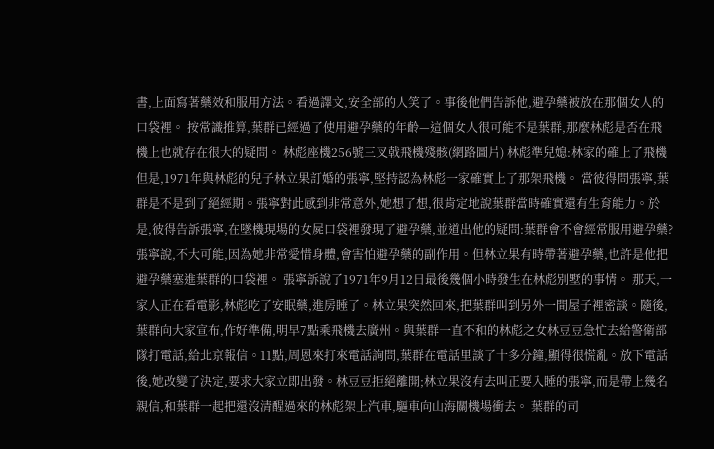書,上面寫著藥效和服用方法。看過譯文,安全部的人笑了。事後他們告訴他,避孕藥被放在那個女人的口袋裡。 按常識推算,葉群已經過了使用避孕藥的年齡—這個女人很可能不是葉群,那麼林彪是否在飛機上也就存在很大的疑問。 林彪座機256號三叉戟飛機殘骸(網路圖片) 林彪準兒媳:林家的確上了飛機 但是,1971年與林彪的兒子林立果訂婚的張寧,堅持認為林彪一家確實上了那架飛機。 當彼得問張寧,葉群是不是到了絕經期。張寧對此感到非常意外,她想了想,很肯定地說葉群當時確實還有生育能力。於是,彼得告訴張寧,在墜機現場的女屍口袋裡發現了避孕藥,並道出他的疑問:葉群會不會經常服用避孕藥? 張寧說,不大可能,因為她非常愛惜身體,會害怕避孕藥的副作用。但林立果有時帶著避孕藥,也許是他把避孕藥塞進葉群的口袋裡。 張寧訴說了1971年9月12日最後幾個小時發生在林彪別墅的事情。 那天,一家人正在看電影,林彪吃了安眠藥,進房睡了。林立果突然回來,把葉群叫到另外一間屋子裡密談。隨後,葉群向大家宣布,作好準備,明早7點乘飛機去廣州。與葉群一直不和的林彪之女林豆豆急忙去給警衛部隊打電話,給北京報信。11點,周恩來打來電話詢問,葉群在電話里談了十多分鐘,顯得很慌亂。放下電話後,她改變了決定,要求大家立即出發。林豆豆拒絕離開;林立果沒有去叫正要入睡的張寧,而是帶上幾名親信,和葉群一起把還沒清醒過來的林彪架上汽車,驅車向山海關機場衝去。 葉群的司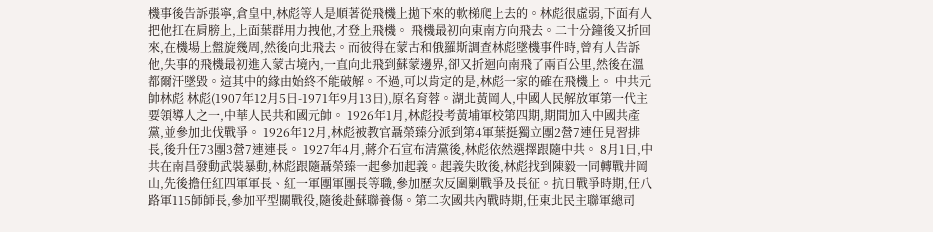機事後告訴張寧,倉皇中,林彪等人是順著從飛機上拋下來的軟梯爬上去的。林彪很虛弱,下面有人把他扛在肩膀上,上面葉群用力拽他,才登上飛機。 飛機最初向東南方向飛去。二十分鐘後又折回來,在機場上盤旋幾周,然後向北飛去。而彼得在蒙古和俄羅斯調查林彪墜機事件時,曾有人告訴他,失事的飛機最初進入蒙古境內,一直向北飛到蘇蒙邊界,卻又折迴向南飛了兩百公里,然後在溫都爾汗墜毀。這其中的緣由始終不能破解。不過,可以肯定的是,林彪一家的確在飛機上。 中共元帥林彪 林彪(1907年12月5日-1971年9月13日),原名育蓉。湖北黃岡人,中國人民解放軍第一代主要領導人之一,中華人民共和國元帥。 1926年1月,林彪投考黃埔軍校第四期,期間加入中國共產黨,並參加北伐戰爭。 1926年12月,林彪被教官聶榮臻分派到第4軍葉挺獨立團2營7連任見習排長,後升任73團3營7連連長。 1927年4月,蔣介石宣布清黨後,林彪依然選擇跟隨中共。 8月1日,中共在南昌發動武裝暴動,林彪跟隨聶榮臻一起參加起義。起義失敗後,林彪找到陳毅一同轉戰井岡山,先後擔任紅四軍軍長、紅一軍團軍團長等職,參加歷次反圍剿戰爭及長征。抗日戰爭時期,任八路軍115師師長,參加平型關戰役,隨後赴蘇聯養傷。第二次國共內戰時期,任東北民主聯軍總司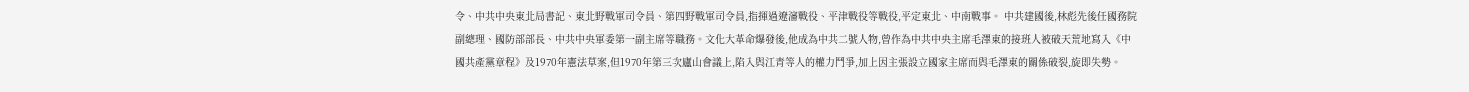令、中共中央東北局書記、東北野戰軍司令員、第四野戰軍司令員,指揮過遼瀋戰役、平津戰役等戰役,平定東北、中南戰事。 中共建國後,林彪先後任國務院副總理、國防部部長、中共中央軍委第一副主席等職務。文化大革命爆發後,他成為中共二號人物,曾作為中共中央主席毛澤東的接班人被破天荒地寫入《中國共產黨章程》及1970年憲法草案,但1970年第三次廬山會議上,陷入與江青等人的權力鬥爭,加上因主張設立國家主席而與毛澤東的關係破裂,旋即失勢。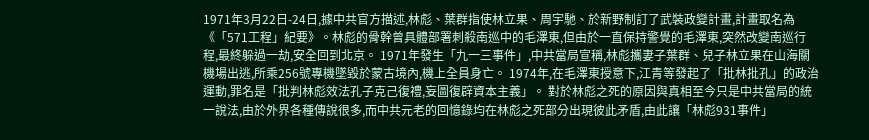1971年3月22日-24日,據中共官方描述,林彪、葉群指使林立果、周宇馳、於新野制訂了武裝政變計畫,計畫取名為《「571工程」紀要》。林彪的骨幹曾具體部署刺殺南巡中的毛澤東,但由於一直保持警覺的毛澤東,突然改變南巡行程,最終躲過一劫,安全回到北京。 1971年發生「九一三事件」,中共當局宣稱,林彪攜妻子葉群、兒子林立果在山海關機場出逃,所乘256號專機墜毀於蒙古境內,機上全員身亡。 1974年,在毛澤東授意下,江青等發起了「批林批孔」的政治運動,罪名是「批判林彪效法孔子克己復禮,妄圖復辟資本主義」。 對於林彪之死的原因與真相至今只是中共當局的統一說法,由於外界各種傳說很多,而中共元老的回憶錄均在林彪之死部分出現彼此矛盾,由此讓「林彪931事件」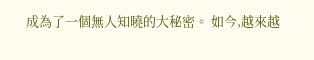成為了一個無人知曉的大秘密。 如今,越來越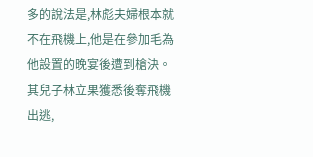多的說法是,林彪夫婦根本就不在飛機上,他是在參加毛為他設置的晚宴後遭到槍決。其兒子林立果獲悉後奪飛機出逃,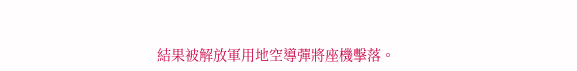結果被解放軍用地空導彈將座機擊落。